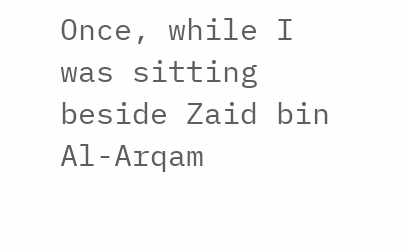Once, while I was sitting beside Zaid bin Al-Arqam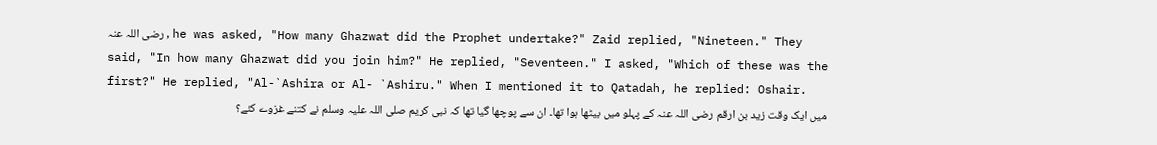رضی اللہ عنہ , he was asked, "How many Ghazwat did the Prophet undertake?" Zaid replied, "Nineteen." They said, "In how many Ghazwat did you join him?" He replied, "Seventeen." I asked, "Which of these was the first?" He replied, "Al-`Ashira or Al- `Ashiru." When I mentioned it to Qatadah, he replied: Oshair.
میں ایک وقت زید بن ارقم رضی اللہ عنہ کے پہلو میں بیٹھا ہوا تھا۔ ان سے پوچھا گیا تھا کہ نبی کریم صلی اللہ علیہ وسلم نے کتنے غزوے کئے؟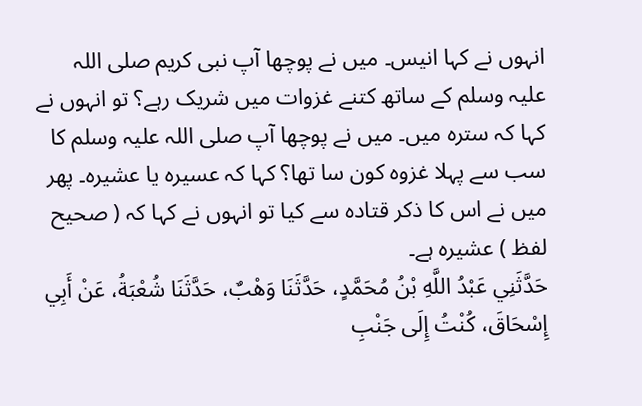انہوں نے کہا انیس۔ میں نے پوچھا آپ نبی کریم صلی اللہ علیہ وسلم کے ساتھ کتنے غزوات میں شریک رہے؟ تو انہوں نے کہا کہ سترہ میں۔ میں نے پوچھا آپ صلی اللہ علیہ وسلم کا سب سے پہلا غزوہ کون سا تھا؟ کہا کہ عسیرہ یا عشیرہ۔ پھر میں نے اس کا ذکر قتادہ سے کیا تو انہوں نے کہا کہ ( صحیح لفظ ) عشیرہ ہے۔
حَدَّثَنِي عَبْدُ اللَّهِ بْنُ مُحَمَّدٍ، حَدَّثَنَا وَهْبٌ، حَدَّثَنَا شُعْبَةُ، عَنْ أَبِي إِسْحَاقَ، كُنْتُ إِلَى جَنْبِ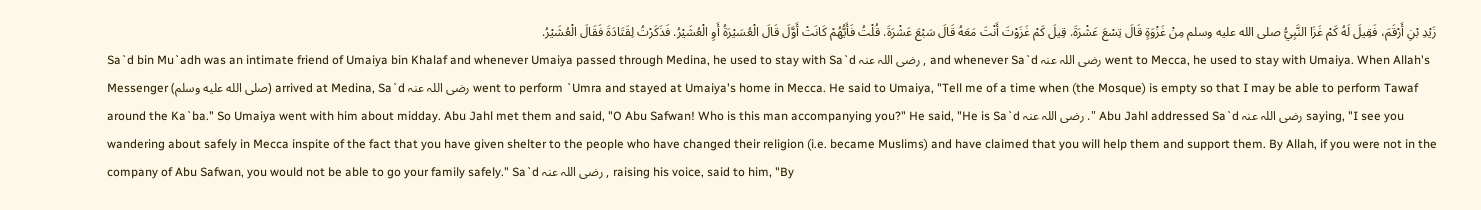زَيْدِ بْنِ أَرْقَمَ، فَقِيلَ لَهُ كَمْ غَزَا النَّبِيُّ صلى الله عليه وسلم مِنْ غَزْوَةٍ قَالَ تِسْعَ عَشْرَةَ. قِيلَ كَمْ غَزَوْتَ أَنْتَ مَعَهُ قَالَ سَبْعَ عَشْرَةَ. قُلْتُ فَأَيُّهُمْ كَانَتْ أَوَّلَ قَالَ الْعُسَيْرَةُ أَوِ الْعُشَيْرُ. فَذَكَرْتُ لِقَتَادَةَ فَقَالَ الْعُشَيْرُ.
Sa`d bin Mu`adh was an intimate friend of Umaiya bin Khalaf and whenever Umaiya passed through Medina, he used to stay with Sa`d رضی اللہ عنہ , and whenever Sa`d رضی اللہ عنہ went to Mecca, he used to stay with Umaiya. When Allah's Messenger (صلى الله عليه وسلم) arrived at Medina, Sa`d رضی اللہ عنہ went to perform `Umra and stayed at Umaiya's home in Mecca. He said to Umaiya, "Tell me of a time when (the Mosque) is empty so that I may be able to perform Tawaf around the Ka`ba." So Umaiya went with him about midday. Abu Jahl met them and said, "O Abu Safwan! Who is this man accompanying you?" He said, "He is Sa`d رضی اللہ عنہ ." Abu Jahl addressed Sa`d رضی اللہ عنہ saying, "I see you wandering about safely in Mecca inspite of the fact that you have given shelter to the people who have changed their religion (i.e. became Muslims) and have claimed that you will help them and support them. By Allah, if you were not in the company of Abu Safwan, you would not be able to go your family safely." Sa`d رضی اللہ عنہ , raising his voice, said to him, "By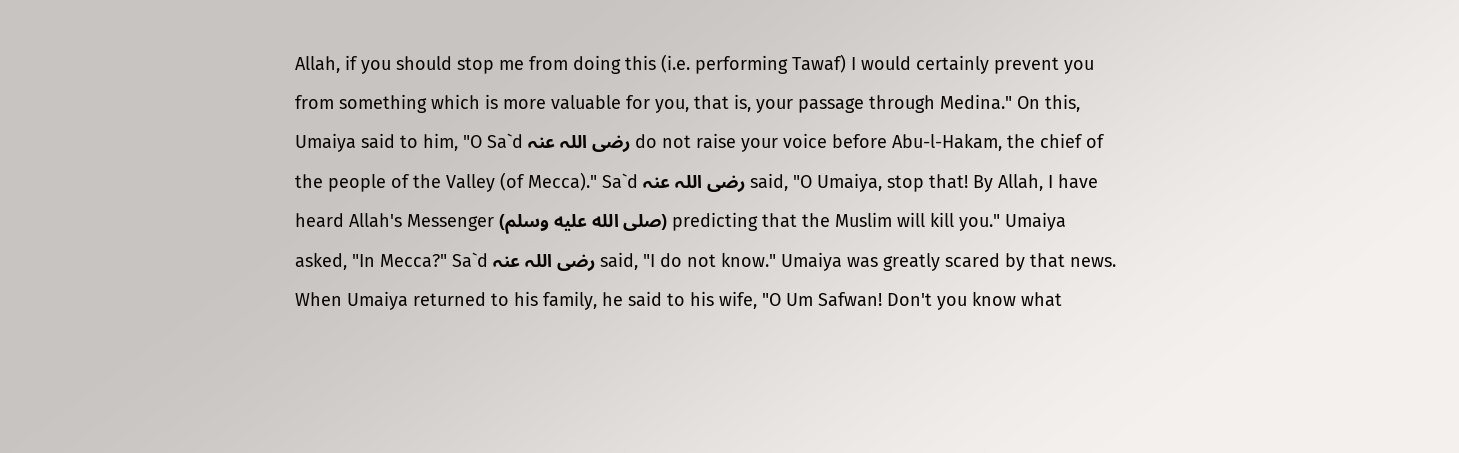Allah, if you should stop me from doing this (i.e. performing Tawaf) I would certainly prevent you from something which is more valuable for you, that is, your passage through Medina." On this, Umaiya said to him, "O Sa`d رضی اللہ عنہ do not raise your voice before Abu-l-Hakam, the chief of the people of the Valley (of Mecca)." Sa`d رضی اللہ عنہ said, "O Umaiya, stop that! By Allah, I have heard Allah's Messenger (صلى الله عليه وسلم) predicting that the Muslim will kill you." Umaiya asked, "In Mecca?" Sa`d رضی اللہ عنہ said, "I do not know." Umaiya was greatly scared by that news. When Umaiya returned to his family, he said to his wife, "O Um Safwan! Don't you know what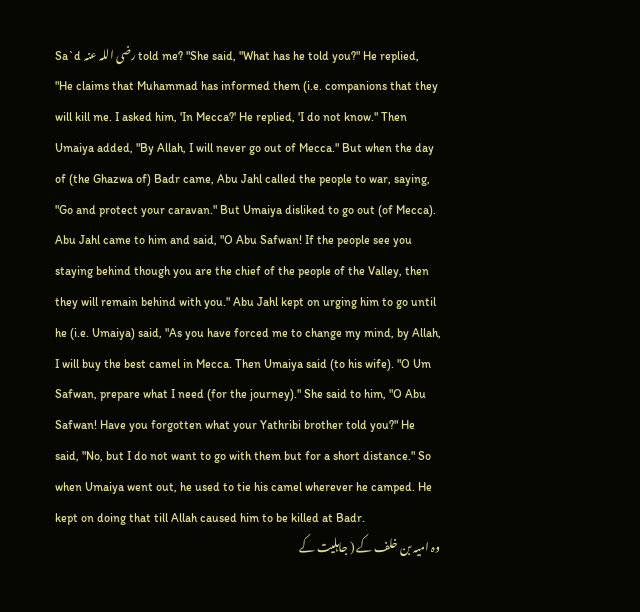Sa`d رضی اللہ عنہ told me? "She said, "What has he told you?" He replied, "He claims that Muhammad has informed them (i.e. companions that they will kill me. I asked him, 'In Mecca?' He replied, 'I do not know." Then Umaiya added, "By Allah, I will never go out of Mecca." But when the day of (the Ghazwa of) Badr came, Abu Jahl called the people to war, saying, "Go and protect your caravan." But Umaiya disliked to go out (of Mecca). Abu Jahl came to him and said, "O Abu Safwan! If the people see you staying behind though you are the chief of the people of the Valley, then they will remain behind with you." Abu Jahl kept on urging him to go until he (i.e. Umaiya) said, "As you have forced me to change my mind, by Allah, I will buy the best camel in Mecca. Then Umaiya said (to his wife). "O Um Safwan, prepare what I need (for the journey)." She said to him, "O Abu Safwan! Have you forgotten what your Yathribi brother told you?" He said, "No, but I do not want to go with them but for a short distance." So when Umaiya went out, he used to tie his camel wherever he camped. He kept on doing that till Allah caused him to be killed at Badr.
وہ امیہ بن خلف کے ( جاہلیت کے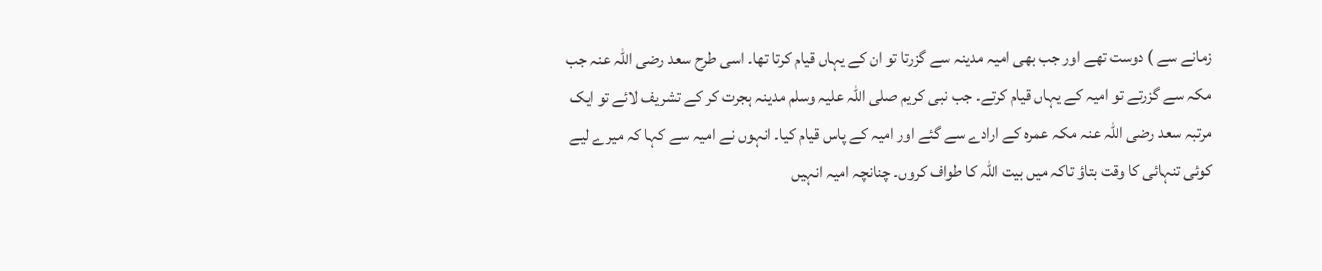زمانے سے ) دوست تھے اور جب بھی امیہ مدینہ سے گزرتا تو ان کے یہاں قیام کرتا تھا۔ اسی طرح سعد رضی اللہ عنہ جب مکہ سے گزرتے تو امیہ کے یہاں قیام کرتے۔ جب نبی کریم صلی اللہ علیہ وسلم مدینہ ہجرت کر کے تشریف لائے تو ایک مرتبہ سعد رضی اللہ عنہ مکہ عمرہ کے ارادے سے گئے اور امیہ کے پاس قیام کیا۔ انہوں نے امیہ سے کہا کہ میرے لیے کوئی تنہائی کا وقت بتاؤ تاکہ میں بیت اللہ کا طواف کروں۔ چنانچہ امیہ انہیں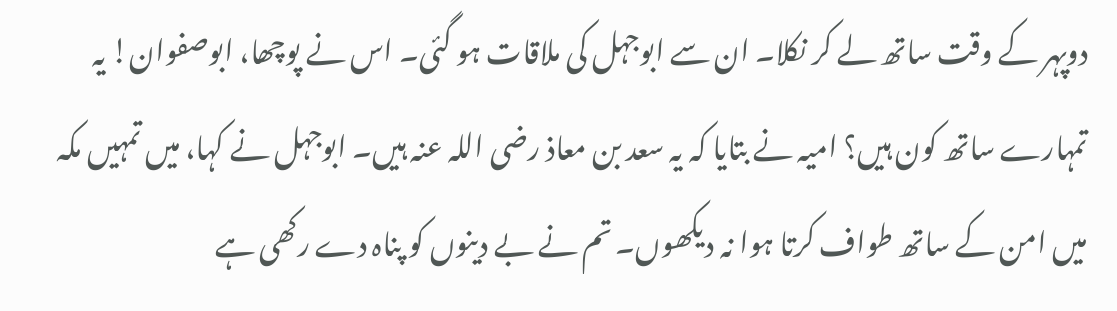دوپہر کے وقت ساتھ لے کر نکلا۔ ان سے ابوجہل کی ملاقات ہو گئی۔ اس نے پوچھا، ابوصفوان! یہ تمہارے ساتھ کون ہیں؟ امیہ نے بتایا کہ یہ سعد بن معاذ رضی اللہ عنہ ہیں۔ ابوجہل نے کہا، میں تمہیں مکہ میں امن کے ساتھ طواف کرتا ہوا نہ دیکھوں۔ تم نے بے دینوں کو پناہ دے رکھی ہے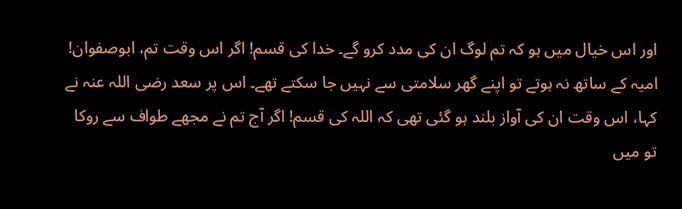اور اس خیال میں ہو کہ تم لوگ ان کی مدد کرو گے۔ خدا کی قسم! اگر اس وقت تم، ابوصفوان! امیہ کے ساتھ نہ ہوتے تو اپنے گھر سلامتی سے نہیں جا سکتے تھے۔ اس پر سعد رضی اللہ عنہ نے کہا، اس وقت ان کی آواز بلند ہو گئی تھی کہ اللہ کی قسم! اگر آج تم نے مجھے طواف سے روکا تو میں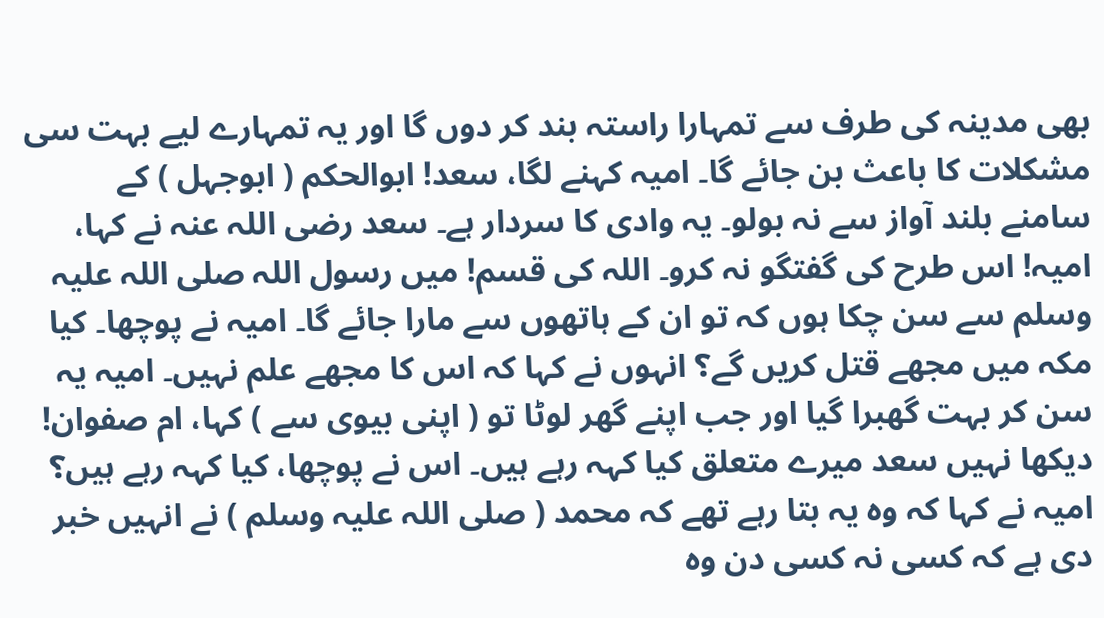بھی مدینہ کی طرف سے تمہارا راستہ بند کر دوں گا اور یہ تمہارے لیے بہت سی مشکلات کا باعث بن جائے گا۔ امیہ کہنے لگا، سعد! ابوالحکم ( ابوجہل ) کے سامنے بلند آواز سے نہ بولو۔ یہ وادی کا سردار ہے۔ سعد رضی اللہ عنہ نے کہا، امیہ! اس طرح کی گفتگو نہ کرو۔ اللہ کی قسم! میں رسول اللہ صلی اللہ علیہ وسلم سے سن چکا ہوں کہ تو ان کے ہاتھوں سے مارا جائے گا۔ امیہ نے پوچھا۔ کیا مکہ میں مجھے قتل کریں گے؟ انہوں نے کہا کہ اس کا مجھے علم نہیں۔ امیہ یہ سن کر بہت گھبرا گیا اور جب اپنے گھر لوٹا تو ( اپنی بیوی سے ) کہا، ام صفوان! دیکھا نہیں سعد میرے متعلق کیا کہہ رہے ہیں۔ اس نے پوچھا، کیا کہہ رہے ہیں؟ امیہ نے کہا کہ وہ یہ بتا رہے تھے کہ محمد ( صلی اللہ علیہ وسلم ) نے انہیں خبر دی ہے کہ کسی نہ کسی دن وہ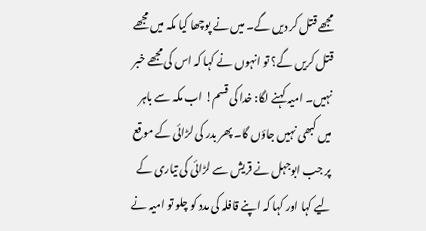مجھے قتل کر دیں گے۔ میں نے پوچھا کیا مکہ میں مجھے قتل کریں گے؟ تو انہوں نے کہا کہ اس کی مجھے خبر نہیں۔ امیہ کہنے لگا: خدا کی قسم! اب مکہ سے باہر میں کبھی نہیں جاؤں گا۔ پھر بدر کی لڑائی کے موقع پر جب ابوجہل نے قریش سے لڑائی کی تیاری کے لیے کہا اور کہا کہ اپنے قافلہ کی مدد کو چلو تو امیہ نے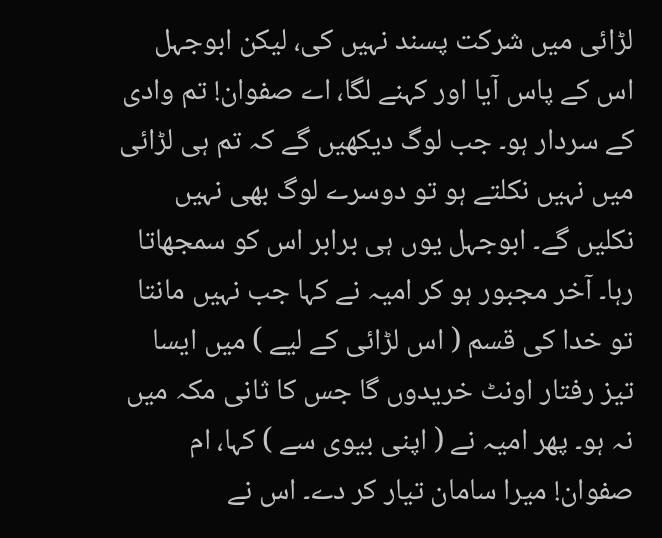لڑائی میں شرکت پسند نہیں کی، لیکن ابوجہل اس کے پاس آیا اور کہنے لگا، اے صفوان! تم وادی کے سردار ہو۔ جب لوگ دیکھیں گے کہ تم ہی لڑائی میں نہیں نکلتے ہو تو دوسرے لوگ بھی نہیں نکلیں گے۔ ابوجہل یوں ہی برابر اس کو سمجھاتا رہا۔ آخر مجبور ہو کر امیہ نے کہا جب نہیں مانتا تو خدا کی قسم ( اس لڑائی کے لیے ) میں ایسا تیز رفتار اونٹ خریدوں گا جس کا ثانی مکہ میں نہ ہو۔ پھر امیہ نے ( اپنی بیوی سے ) کہا، ام صفوان! میرا سامان تیار کر دے۔ اس نے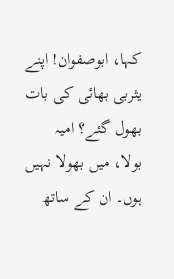کہا، ابوصفوان! اپنے یثربی بھائی کی بات بھول گئے؟ امیہ بولا، میں بھولا نہیں ہوں۔ ان کے ساتھ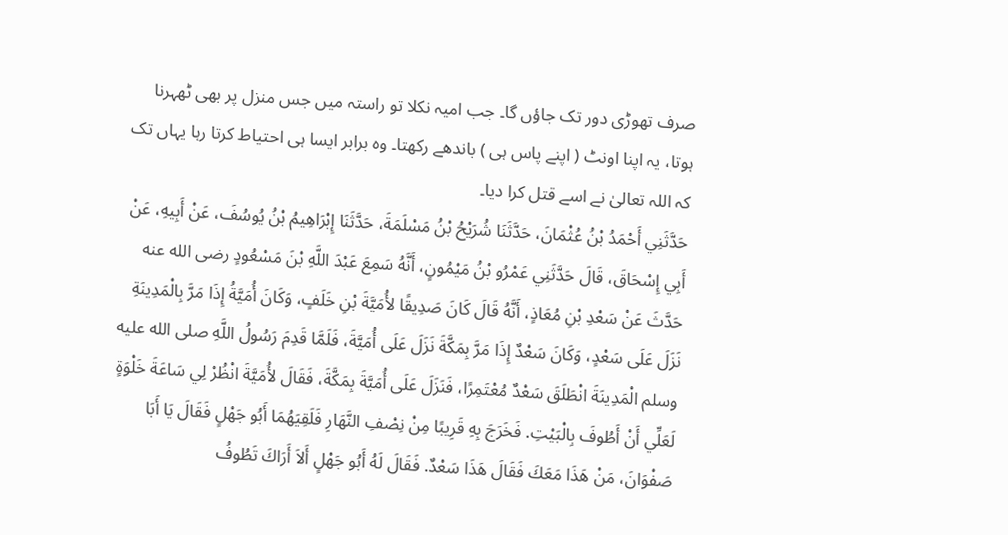صرف تھوڑی دور تک جاؤں گا۔ جب امیہ نکلا تو راستہ میں جس منزل پر بھی ٹھہرنا ہوتا، یہ اپنا اونٹ ( اپنے پاس ہی ) باندھے رکھتا۔ وہ برابر ایسا ہی احتیاط کرتا رہا یہاں تک کہ اللہ تعالیٰ نے اسے قتل کرا دیا۔
حَدَّثَنِي أَحْمَدُ بْنُ عُثْمَانَ، حَدَّثَنَا شُرَيْحُ بْنُ مَسْلَمَةَ، حَدَّثَنَا إِبْرَاهِيمُ بْنُ يُوسُفَ، عَنْ أَبِيهِ، عَنْ أَبِي إِسْحَاقَ، قَالَ حَدَّثَنِي عَمْرُو بْنُ مَيْمُونٍ، أَنَّهُ سَمِعَ عَبْدَ اللَّهِ بْنَ مَسْعُودٍ رضى الله عنه حَدَّثَ عَنْ سَعْدِ بْنِ مُعَاذٍ، أَنَّهُ قَالَ كَانَ صَدِيقًا لأُمَيَّةَ بْنِ خَلَفٍ، وَكَانَ أُمَيَّةُ إِذَا مَرَّ بِالْمَدِينَةِ نَزَلَ عَلَى سَعْدٍ، وَكَانَ سَعْدٌ إِذَا مَرَّ بِمَكَّةَ نَزَلَ عَلَى أُمَيَّةَ، فَلَمَّا قَدِمَ رَسُولُ اللَّهِ صلى الله عليه وسلم الْمَدِينَةَ انْطَلَقَ سَعْدٌ مُعْتَمِرًا، فَنَزَلَ عَلَى أُمَيَّةَ بِمَكَّةَ، فَقَالَ لأُمَيَّةَ انْظُرْ لِي سَاعَةَ خَلْوَةٍ لَعَلِّي أَنْ أَطُوفَ بِالْبَيْتِ. فَخَرَجَ بِهِ قَرِيبًا مِنْ نِصْفِ النَّهَارِ فَلَقِيَهُمَا أَبُو جَهْلٍ فَقَالَ يَا أَبَا صَفْوَانَ، مَنْ هَذَا مَعَكَ فَقَالَ هَذَا سَعْدٌ. فَقَالَ لَهُ أَبُو جَهْلٍ أَلاَ أَرَاكَ تَطُوفُ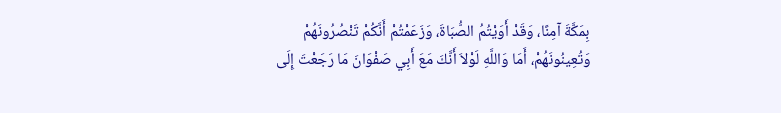بِمَكَّةَ آمِنًا، وَقَدْ أَوَيْتُمُ الصُّبَاةَ، وَزَعَمْتُمْ أَنَّكُمْ تَنْصُرُونَهُمْ وَتُعِينُونَهُمْ، أَمَا وَاللَّهِ لَوْلاَ أَنَّكَ مَعَ أَبِي صَفْوَانَ مَا رَجَعْتَ إِلَى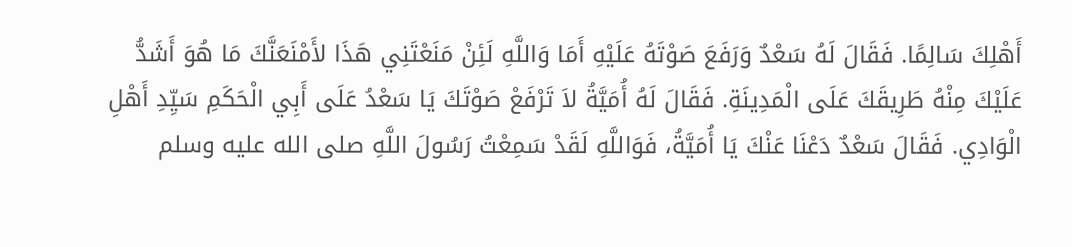أَهْلِكَ سَالِمًا. فَقَالَ لَهُ سَعْدٌ وَرَفَعَ صَوْتَهُ عَلَيْهِ أَمَا وَاللَّهِ لَئِنْ مَنَعْتَنِي هَذَا لأَمْنَعَنَّكَ مَا هُوَ أَشَدُّ عَلَيْكَ مِنْهُ طَرِيقَكَ عَلَى الْمَدِينَةِ. فَقَالَ لَهُ أُمَيَّةُ لاَ تَرْفَعْ صَوْتَكَ يَا سَعْدُ عَلَى أَبِي الْحَكَمِ سَيِّدِ أَهْلِ الْوَادِي. فَقَالَ سَعْدٌ دَعْنَا عَنْكَ يَا أُمَيَّةُ، فَوَاللَّهِ لَقَدْ سَمِعْتُ رَسُولَ اللَّهِ صلى الله عليه وسلم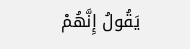يَقُولُ إِنَّهُمْ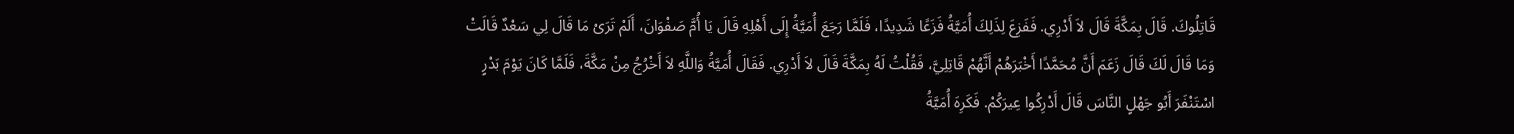قَاتِلُوكَ. قَالَ بِمَكَّةَ قَالَ لاَ أَدْرِي. فَفَزِعَ لِذَلِكَ أُمَيَّةُ فَزَعًا شَدِيدًا، فَلَمَّا رَجَعَ أُمَيَّةُ إِلَى أَهْلِهِ قَالَ يَا أُمَّ صَفْوَانَ، أَلَمْ تَرَىْ مَا قَالَ لِي سَعْدٌ قَالَتْ وَمَا قَالَ لَكَ قَالَ زَعَمَ أَنَّ مُحَمَّدًا أَخْبَرَهُمْ أَنَّهُمْ قَاتِلِيَّ، فَقُلْتُ لَهُ بِمَكَّةَ قَالَ لاَ أَدْرِي. فَقَالَ أُمَيَّةُ وَاللَّهِ لاَ أَخْرُجُ مِنْ مَكَّةَ، فَلَمَّا كَانَ يَوْمَ بَدْرٍ اسْتَنْفَرَ أَبُو جَهْلٍ النَّاسَ قَالَ أَدْرِكُوا عِيرَكُمْ. فَكَرِهَ أُمَيَّةُ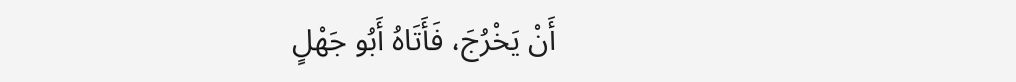أَنْ يَخْرُجَ، فَأَتَاهُ أَبُو جَهْلٍ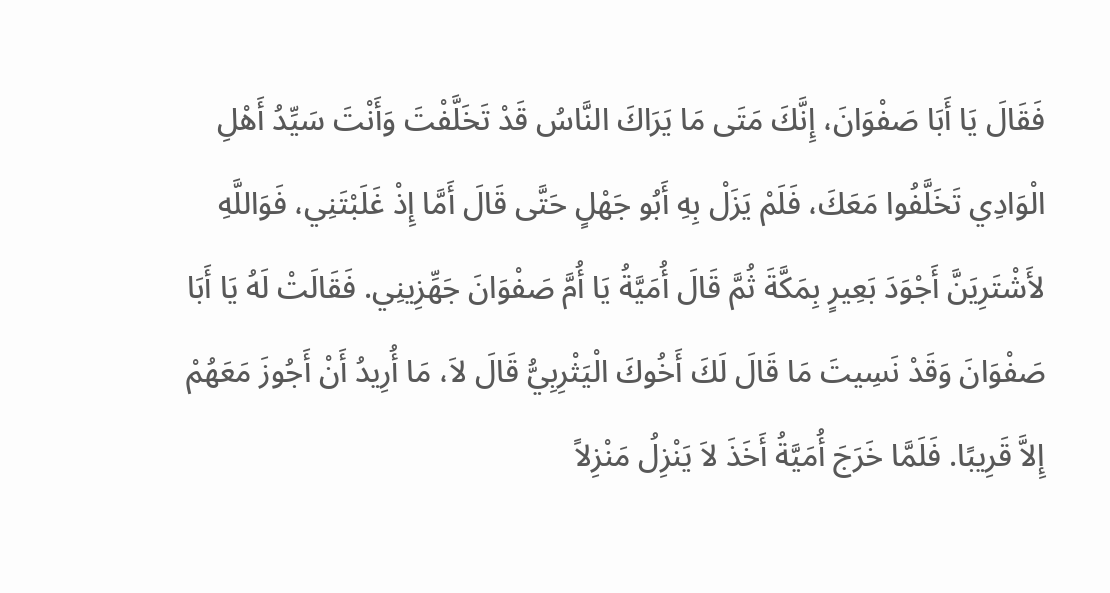فَقَالَ يَا أَبَا صَفْوَانَ، إِنَّكَ مَتَى مَا يَرَاكَ النَّاسُ قَدْ تَخَلَّفْتَ وَأَنْتَ سَيِّدُ أَهْلِ الْوَادِي تَخَلَّفُوا مَعَكَ، فَلَمْ يَزَلْ بِهِ أَبُو جَهْلٍ حَتَّى قَالَ أَمَّا إِذْ غَلَبْتَنِي، فَوَاللَّهِ لأَشْتَرِيَنَّ أَجْوَدَ بَعِيرٍ بِمَكَّةَ ثُمَّ قَالَ أُمَيَّةُ يَا أُمَّ صَفْوَانَ جَهِّزِينِي. فَقَالَتْ لَهُ يَا أَبَا صَفْوَانَ وَقَدْ نَسِيتَ مَا قَالَ لَكَ أَخُوكَ الْيَثْرِبِيُّ قَالَ لاَ، مَا أُرِيدُ أَنْ أَجُوزَ مَعَهُمْ إِلاَّ قَرِيبًا. فَلَمَّا خَرَجَ أُمَيَّةُ أَخَذَ لاَ يَنْزِلُ مَنْزِلاً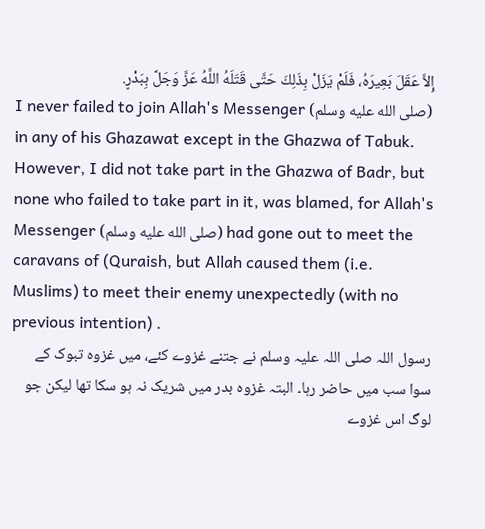إِلاَّ عَقَلَ بَعِيرَهُ، فَلَمْ يَزَلْ بِذَلِكَ حَتَّى قَتَلَهُ اللَّهُ عَزَّ وَجَلَّ بِبَدْرٍ.
I never failed to join Allah's Messenger (صلى الله عليه وسلم) in any of his Ghazawat except in the Ghazwa of Tabuk. However, I did not take part in the Ghazwa of Badr, but none who failed to take part in it, was blamed, for Allah's Messenger (صلى الله عليه وسلم) had gone out to meet the caravans of (Quraish, but Allah caused them (i.e. Muslims) to meet their enemy unexpectedly (with no previous intention) .
رسول اللہ صلی اللہ علیہ وسلم نے جتنے غزوے کئے، میں غزوہ تبوک کے سوا سب میں حاضر رہا۔ البتہ غزوہ بدر میں شریک نہ ہو سکا تھا لیکن جو لوگ اس غزوے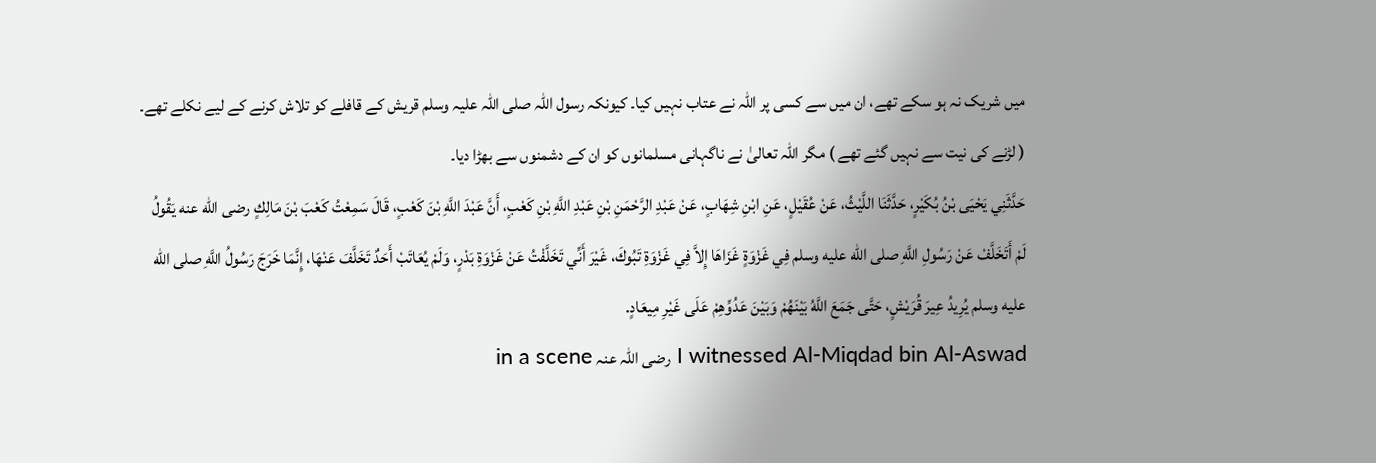میں شریک نہ ہو سکے تھے، ان میں سے کسی پر اللہ نے عتاب نہیں کیا۔ کیونکہ رسول اللہ صلی اللہ علیہ وسلم قریش کے قافلے کو تلاش کرنے کے لیے نکلے تھے۔ ( لڑنے کی نیت سے نہیں گئے تھے ) مگر اللہ تعالیٰ نے ناگہانی مسلمانوں کو ان کے دشمنوں سے بھڑا دیا۔
حَدَّثَنِي يَحْيَى بْنُ بُكَيْرٍ، حَدَّثَنَا اللَّيْثُ، عَنْ عُقَيْلٍ، عَنِ ابْنِ شِهَابٍ، عَنْ عَبْدِ الرَّحْمَنِ بْنِ عَبْدِ اللَّهِ بْنِ كَعْبٍ، أَنَّ عَبْدَ اللَّهِ بْنَ كَعْبٍ، قَالَ سَمِعْتُ كَعْبَ بْنَ مَالِكٍ رضى الله عنه يَقُولُ لَمْ أَتَخَلَّفْ عَنْ رَسُولِ اللَّهِ صلى الله عليه وسلم فِي غَزْوَةٍ غَزَاهَا إِلاَّ فِي غَزْوَةِ تَبُوكَ، غَيْرَ أَنِّي تَخَلَّفْتُ عَنْ غَزْوَةِ بَدْرٍ، وَلَمْ يُعَاتَبْ أَحَدٌ تَخَلَّفَ عَنْهَا، إِنَّمَا خَرَجَ رَسُولُ اللَّهِ صلى الله عليه وسلم يُرِيدُ عِيرَ قُرَيْشٍ، حَتَّى جَمَعَ اللَّهُ بَيْنَهُمْ وَبَيْنَ عَدُوِّهِمْ عَلَى غَيْرِ مِيعَادٍ.
I witnessed Al-Miqdad bin Al-Aswad رضی اللہ عنہ in a scene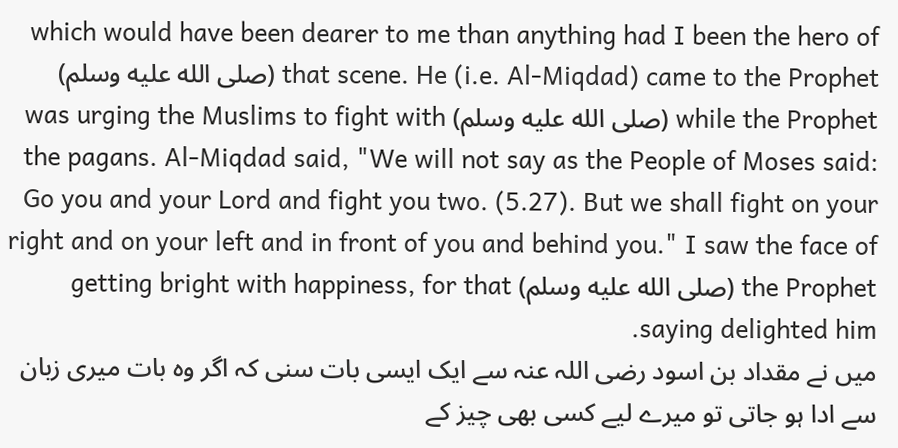which would have been dearer to me than anything had I been the hero of that scene. He (i.e. Al-Miqdad) came to the Prophet (صلى الله عليه وسلم) while the Prophet (صلى الله عليه وسلم) was urging the Muslims to fight with the pagans. Al-Miqdad said, "We will not say as the People of Moses said: Go you and your Lord and fight you two. (5.27). But we shall fight on your right and on your left and in front of you and behind you." I saw the face of the Prophet (صلى الله عليه وسلم) getting bright with happiness, for that saying delighted him.
میں نے مقداد بن اسود رضی اللہ عنہ سے ایک ایسی بات سنی کہ اگر وہ بات میری زبان سے ادا ہو جاتی تو میرے لیے کسی بھی چیز کے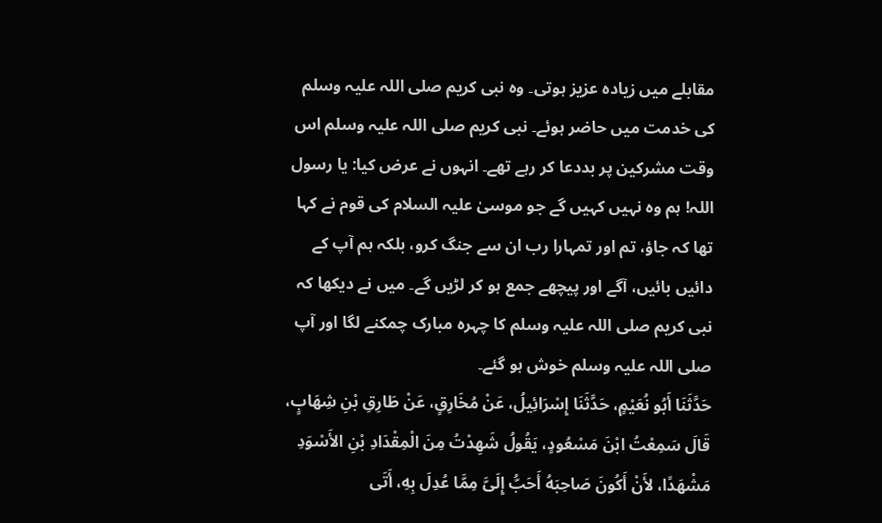مقابلے میں زیادہ عزیز ہوتی۔ وہ نبی کریم صلی اللہ علیہ وسلم کی خدمت میں حاضر ہوئے۔ نبی کریم صلی اللہ علیہ وسلم اس وقت مشرکین پر بددعا کر رہے تھے۔ انہوں نے عرض کیا: یا رسول اللہ! ہم وہ نہیں کہیں گے جو موسیٰ علیہ السلام کی قوم نے کہا تھا کہ جاؤ، تم اور تمہارا رب ان سے جنگ کرو، بلکہ ہم آپ کے دائیں بائیں، آگے اور پیچھے جمع ہو کر لڑیں گے۔ میں نے دیکھا کہ نبی کریم صلی اللہ علیہ وسلم کا چہرہ مبارک چمکنے لگا اور آپ صلی اللہ علیہ وسلم خوش ہو گئے۔
حَدَّثَنَا أَبُو نُعَيْمٍ، حَدَّثَنَا إِسْرَائِيلُ، عَنْ مُخَارِقٍ، عَنْ طَارِقِ بْنِ شِهَابٍ، قَالَ سَمِعْتُ ابْنَ مَسْعُودٍ، يَقُولُ شَهِدْتُ مِنَ الْمِقْدَادِ بْنِ الأَسْوَدِ مَشْهَدًا، لأَنْ أَكُونَ صَاحِبَهُ أَحَبُّ إِلَىَّ مِمَّا عُدِلَ بِهِ، أَتَى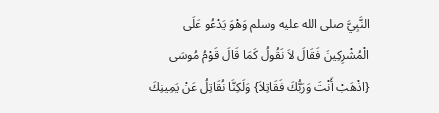النَّبِيَّ صلى الله عليه وسلم وَهْوَ يَدْعُو عَلَى الْمُشْرِكِينَ فَقَالَ لاَ نَقُولُ كَمَا قَالَ قَوْمُ مُوسَى {اذْهَبْ أَنْتَ وَرَبُّكَ فَقَاتِلاَ} وَلَكِنَّا نُقَاتِلُ عَنْ يَمِينِكَ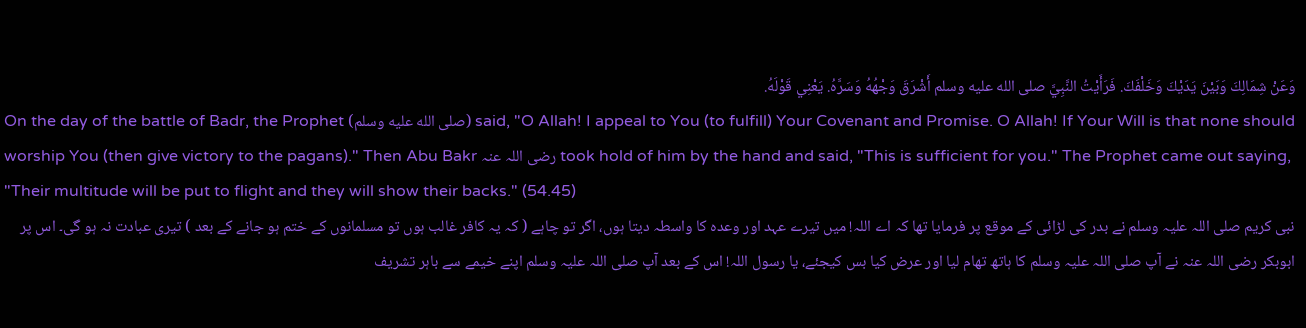وَعَنْ شِمَالِكَ وَبَيْنَ يَدَيْكَ وَخَلْفَكَ. فَرَأَيْتُ النَّبِيَّ صلى الله عليه وسلم أَشْرَقَ وَجْهُهُ وَسَرَّهُ. يَعْنِي قَوْلَهُ.
On the day of the battle of Badr, the Prophet (صلى الله عليه وسلم) said, "O Allah! I appeal to You (to fulfill) Your Covenant and Promise. O Allah! If Your Will is that none should worship You (then give victory to the pagans)." Then Abu Bakr رضی اللہ عنہ took hold of him by the hand and said, "This is sufficient for you." The Prophet came out saying, "Their multitude will be put to flight and they will show their backs." (54.45)
نبی کریم صلی اللہ علیہ وسلم نے بدر کی لڑائی کے موقع پر فرمایا تھا کہ اے اللہ! میں تیرے عہد اور وعدہ کا واسطہ دیتا ہوں، اگر تو چاہے ( کہ یہ کافر غالب ہوں تو مسلمانوں کے ختم ہو جانے کے بعد ) تیری عبادت نہ ہو گی۔ اس پر ابوبکر رضی اللہ عنہ نے آپ صلی اللہ علیہ وسلم کا ہاتھ تھام لیا اور عرض کیا بس کیجئے، یا رسول اللہ! اس کے بعد آپ صلی اللہ علیہ وسلم اپنے خیمے سے باہر تشریف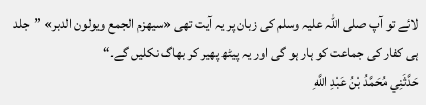لائے تو آپ صلی اللہ علیہ وسلم کی زبان پر یہ آیت تھی «سيهزم الجمع ويولون الدبر» ”جلد ہی کفار کی جماعت کو ہار ہو گی اور یہ پیٹھ پھیر کر بھاگ نکلیں گے۔“
حَدَّثَنِي مُحَمَّدُ بْنُ عَبْدِ اللَّهِ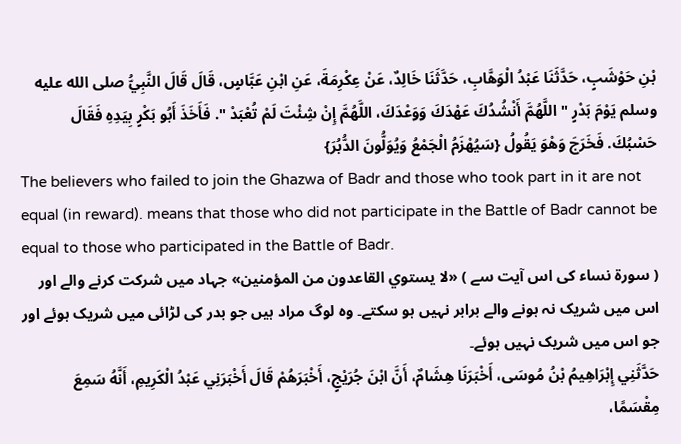بْنِ حَوْشَبٍ، حَدَّثَنَا عَبْدُ الْوَهَّابِ، حَدَّثَنَا خَالِدٌ، عَنْ عِكْرِمَةَ، عَنِ ابْنِ عَبَّاسٍ، قَالَ قَالَ النَّبِيُّ صلى الله عليه وسلم يَوْمَ بَدْرٍ " اللَّهُمَّ أَنْشُدُكَ عَهْدَكَ وَوَعْدَكَ، اللَّهُمَّ إِنْ شِئْتَ لَمْ تُعْبَدْ ". فَأَخَذَ أَبُو بَكْرٍ بِيَدِهِ فَقَالَ حَسْبُكَ. فَخَرَجَ وَهْوَ يَقُولُ {سَيُهْزَمُ الْجَمْعُ وَيُوَلُّونَ الدُّبُرَ}
The believers who failed to join the Ghazwa of Badr and those who took part in it are not equal (in reward). means that those who did not participate in the Battle of Badr cannot be equal to those who participated in the Battle of Badr.
( سورۃ نساء کی اس آیت سے ) «لا يستوي القاعدون من المؤمنين» جہاد میں شرکت کرنے والے اور اس میں شریک نہ ہونے والے برابر نہیں ہو سکتے۔ وہ لوگ مراد ہیں جو بدر کی لڑائی میں شریک ہوئے اور جو اس میں شریک نہیں ہوئے۔
حَدَّثَنِي إِبْرَاهِيمُ بْنُ مُوسَى، أَخْبَرَنَا هِشَامٌ، أَنَّ ابْنَ جُرَيْجٍ، أَخْبَرَهُمْ قَالَ أَخْبَرَنِي عَبْدُ الْكَرِيمِ، أَنَّهُ سَمِعَ مِقْسَمًا،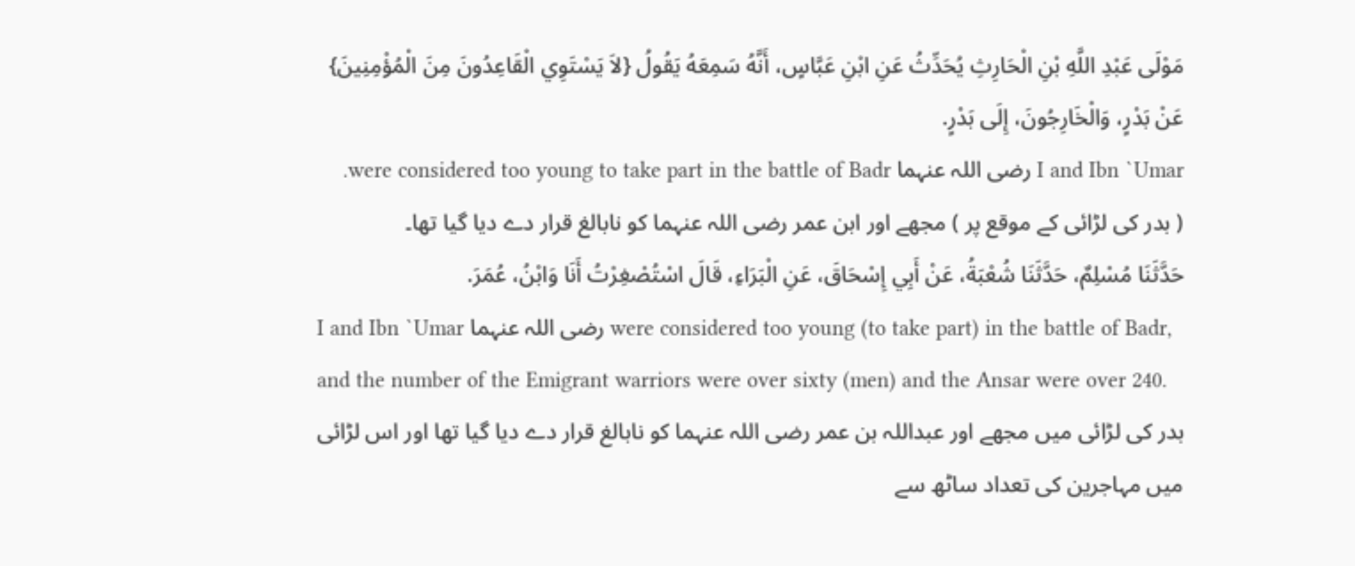مَوْلَى عَبْدِ اللَّهِ بْنِ الْحَارِثِ يُحَدِّثُ عَنِ ابْنِ عَبَّاسٍ، أَنَّهُ سَمِعَهُ يَقُولُ {لاَ يَسْتَوِي الْقَاعِدُونَ مِنَ الْمُؤْمِنِينَ} عَنْ بَدْرٍ، وَالْخَارِجُونَ، إِلَى بَدْرٍ.
I and Ibn `Umar رضی اللہ عنہما were considered too young to take part in the battle of Badr.
( بدر کی لڑائی کے موقع پر ) مجھے اور ابن عمر رضی اللہ عنہما کو نابالغ قرار دے دیا گیا تھا۔
حَدَّثَنَا مُسْلِمٌ، حَدَّثَنَا شُعْبَةُ، عَنْ أَبِي إِسْحَاقَ، عَنِ الْبَرَاءِ، قَالَ اسْتُصْغِرْتُ أَنَا وَابْنُ، عُمَرَ.
I and Ibn `Umar رضی اللہ عنہما were considered too young (to take part) in the battle of Badr, and the number of the Emigrant warriors were over sixty (men) and the Ansar were over 240.
بدر کی لڑائی میں مجھے اور عبداللہ بن عمر رضی اللہ عنہما کو نابالغ قرار دے دیا گیا تھا اور اس لڑائی میں مہاجرین کی تعداد ساٹھ سے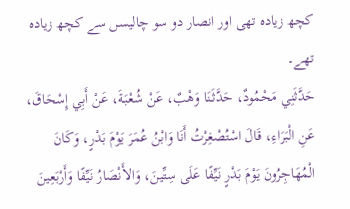کچھ زیادہ تھی اور انصار دو سو چالیسں سے کچھ زیادہ تھے۔
حَدَّثَنِي مَحْمُودٌ، حَدَّثَنَا وَهْبٌ، عَنْ شُعْبَةَ، عَنْ أَبِي إِسْحَاقَ، عَنِ الْبَرَاءِ، قَالَ اسْتُصْغِرْتُ أَنَا وَابْنُ عُمَرَ يَوْمَ بَدْرٍ، وَكَانَ الْمُهَاجِرُونَ يَوْمَ بَدْرٍ نَيِّفًا عَلَى سِتِّينَ، وَالأَنْصَارُ نَيِّفًا وَأَرْبَعِينَ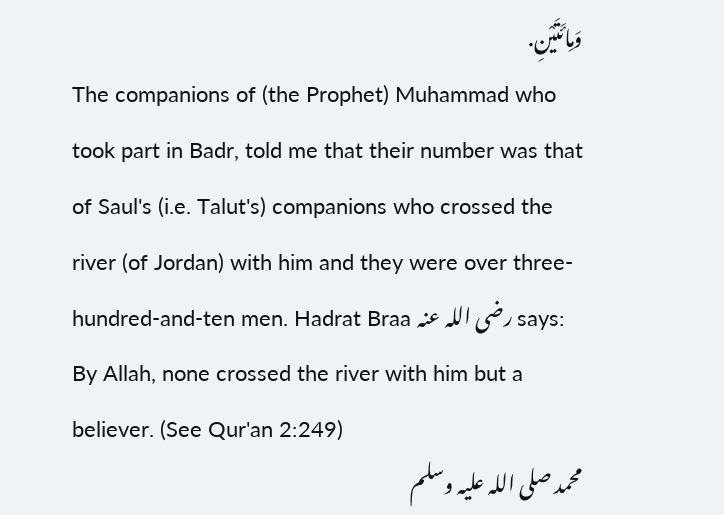وَمِائَتَيْنِ.
The companions of (the Prophet) Muhammad who took part in Badr, told me that their number was that of Saul's (i.e. Talut's) companions who crossed the river (of Jordan) with him and they were over three-hundred-and-ten men. Hadrat Braa رضی اللہ عنہ says: By Allah, none crossed the river with him but a believer. (See Qur'an 2:249)
محمد صلی اللہ علیہ وسلم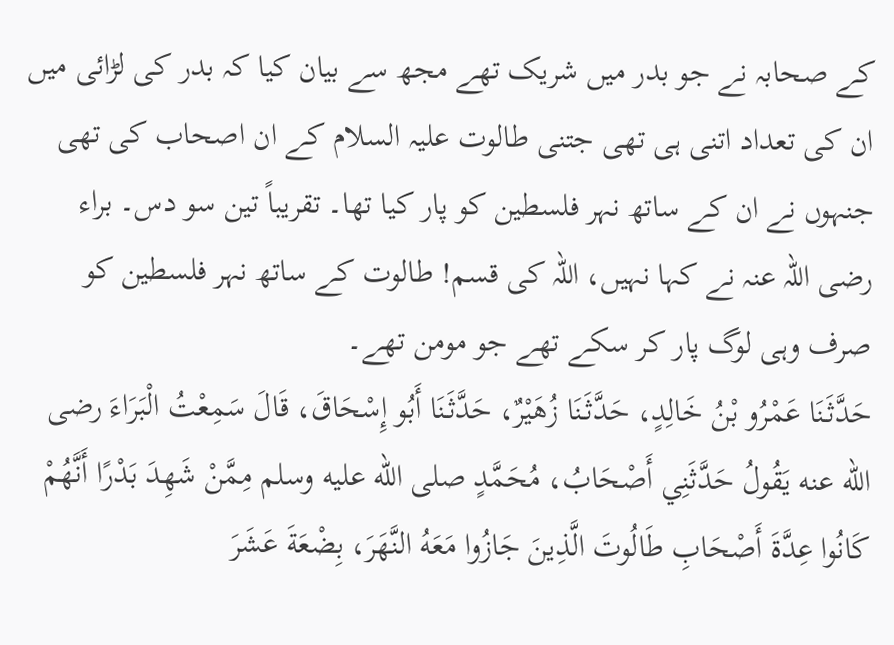کے صحابہ نے جو بدر میں شریک تھے مجھ سے بیان کیا کہ بدر کی لڑائی میں ان کی تعداد اتنی ہی تھی جتنی طالوت علیہ السلام کے ان اصحاب کی تھی جنہوں نے ان کے ساتھ نہر فلسطین کو پار کیا تھا۔ تقریباً تین سو دس۔ براء رضی اللہ عنہ نے کہا نہیں، اللہ کی قسم! طالوت کے ساتھ نہر فلسطین کو صرف وہی لوگ پار کر سکے تھے جو مومن تھے۔
حَدَّثَنَا عَمْرُو بْنُ خَالِدٍ، حَدَّثَنَا زُهَيْرٌ، حَدَّثَنَا أَبُو إِسْحَاقَ، قَالَ سَمِعْتُ الْبَرَاءَ رضى الله عنه يَقُولُ حَدَّثَنِي أَصْحَابُ، مُحَمَّدٍ صلى الله عليه وسلم مِمَّنْ شَهِدَ بَدْرًا أَنَّهُمْ كَانُوا عِدَّةَ أَصْحَابِ طَالُوتَ الَّذِينَ جَازُوا مَعَهُ النَّهَرَ، بِضْعَةَ عَشَرَ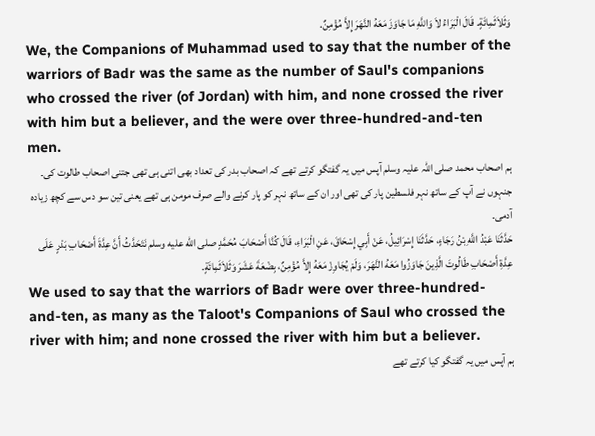وَثَلاَثَمِائَةٍ. قَالَ الْبَرَاءُ لاَ وَاللَّهِ مَا جَاوَزَ مَعَهُ النَّهَرَ إِلاَّ مُؤْمِنٌ.
We, the Companions of Muhammad used to say that the number of the warriors of Badr was the same as the number of Saul's companions who crossed the river (of Jordan) with him, and none crossed the river with him but a believer, and the were over three-hundred-and-ten men.
ہم اصحاب محمد صلی اللہ علیہ وسلم آپس میں یہ گفتگو کرتے تھے کہ اصحاب بدر کی تعداد بھی اتنی ہی تھی جتنی اصحاب طالوت کی۔ جنہوں نے آپ کے ساتھ نہر فلسطین پار کی تھی اور ان کے ساتھ نہر کو پار کرنے والے صرف مومن ہی تھے یعنی تین سو دس سے کچھ زیادہ آدمی۔
حَدَّثَنَا عَبْدُ اللَّهِ بْنُ رَجَاءٍ، حَدَّثَنَا إِسْرَائِيلُ، عَنْ أَبِي إِسْحَاقَ، عَنِ الْبَرَاءِ، قَالَ كُنَّا أَصْحَابَ مُحَمَّدٍ صلى الله عليه وسلم نَتَحَدَّثُ أَنَّ عِدَّةَ أَصْحَابِ بَدْرٍ عَلَى عِدَّةِ أَصْحَابِ طَالُوتَ الَّذِينَ جَاوَزُوا مَعَهُ النَّهَرَ، وَلَمْ يُجَاوِزْ مَعَهُ إِلاَّ مُؤْمِنٌ، بِضْعَةَ عَشَرَ وَثَلاَثَمِائَةٍ.
We used to say that the warriors of Badr were over three-hundred-and-ten, as many as the Taloot's Companions of Saul who crossed the river with him; and none crossed the river with him but a believer.
ہم آپس میں یہ گفتگو کیا کرتے تھے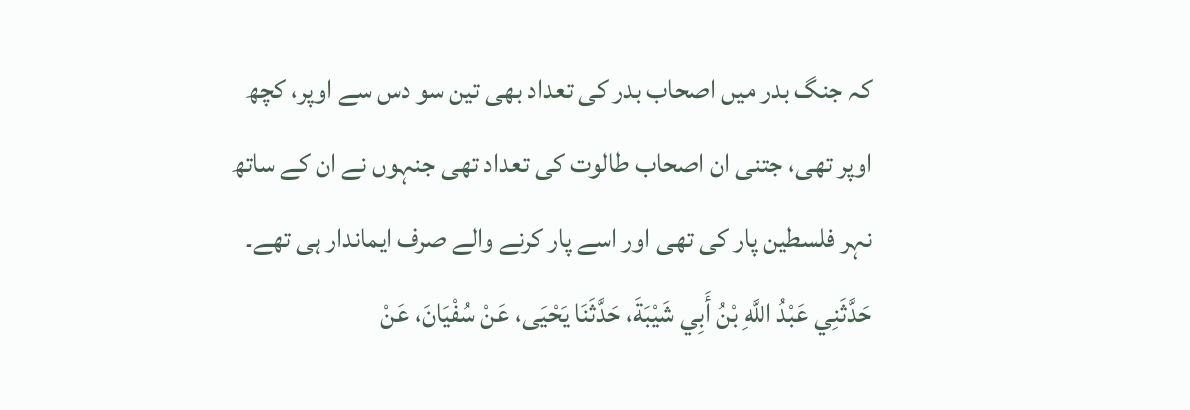کہ جنگ بدر میں اصحاب بدر کی تعداد بھی تین سو دس سے اوپر، کچھ اوپر تھی، جتنی ان اصحاب طالوت کی تعداد تھی جنہوں نے ان کے ساتھ نہر فلسطین پار کی تھی اور اسے پار کرنے والے صرف ایماندار ہی تھے۔
حَدَّثَنِي عَبْدُ اللَّهِ بْنُ أَبِي شَيْبَةَ، حَدَّثَنَا يَحْيَى، عَنْ سُفْيَانَ، عَنْ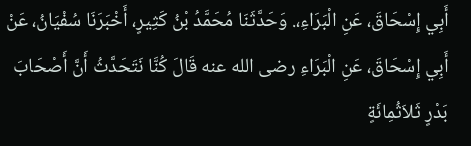أَبِي إِسْحَاقَ، عَنِ الْبَرَاءِ،. وَحَدَّثَنَا مُحَمَّدُ بْنُ كَثِيرٍ، أَخْبَرَنَا سُفْيَانُ، عَنْ أَبِي إِسْحَاقَ، عَنِ الْبَرَاءِ رضى الله عنه قَالَ كُنَّا نَتَحَدَّثُ أَنَّ أَصْحَابَ بَدْرٍ ثَلاَثُمِائَةٍ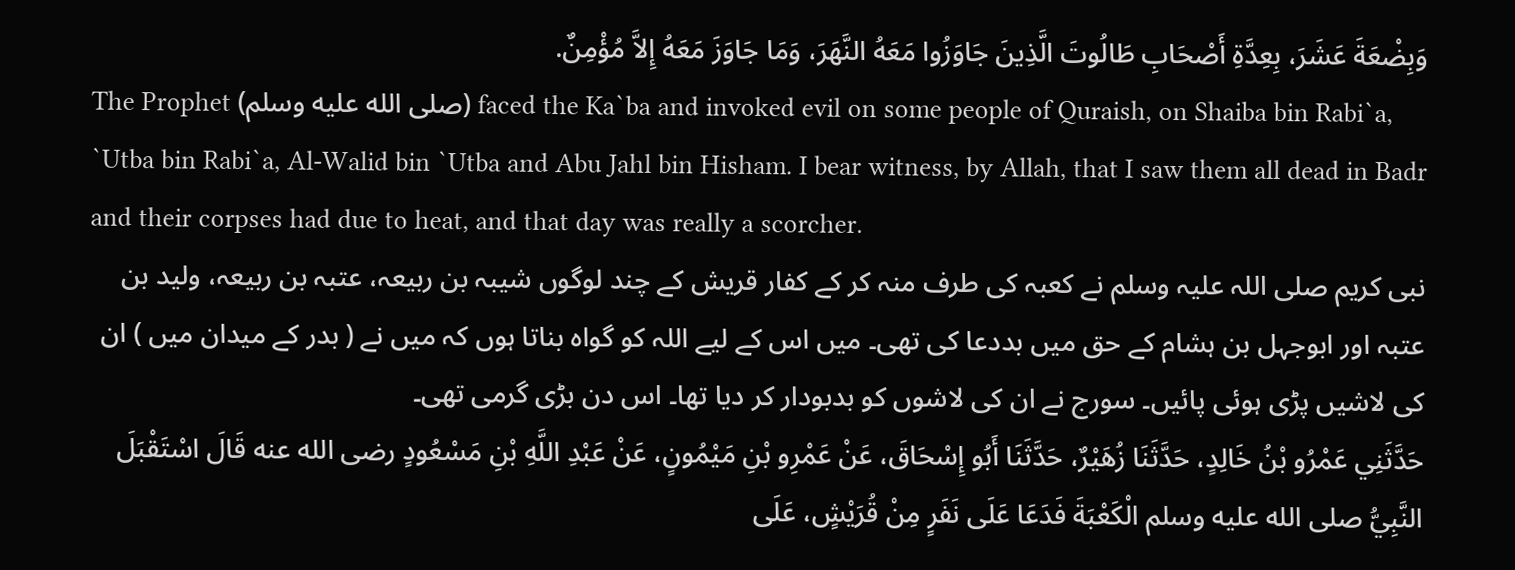وَبِضْعَةَ عَشَرَ، بِعِدَّةِ أَصْحَابِ طَالُوتَ الَّذِينَ جَاوَزُوا مَعَهُ النَّهَرَ، وَمَا جَاوَزَ مَعَهُ إِلاَّ مُؤْمِنٌ.
The Prophet (صلى الله عليه وسلم) faced the Ka`ba and invoked evil on some people of Quraish, on Shaiba bin Rabi`a, `Utba bin Rabi`a, Al-Walid bin `Utba and Abu Jahl bin Hisham. I bear witness, by Allah, that I saw them all dead in Badr and their corpses had due to heat, and that day was really a scorcher.
نبی کریم صلی اللہ علیہ وسلم نے کعبہ کی طرف منہ کر کے کفار قریش کے چند لوگوں شیبہ بن ربیعہ، عتبہ بن ربیعہ، ولید بن عتبہ اور ابوجہل بن ہشام کے حق میں بددعا کی تھی۔ میں اس کے لیے اللہ کو گواہ بناتا ہوں کہ میں نے ( بدر کے میدان میں ) ان کی لاشیں پڑی ہوئی پائیں۔ سورج نے ان کی لاشوں کو بدبودار کر دیا تھا۔ اس دن بڑی گرمی تھی۔
حَدَّثَنِي عَمْرُو بْنُ خَالِدٍ، حَدَّثَنَا زُهَيْرٌ، حَدَّثَنَا أَبُو إِسْحَاقَ، عَنْ عَمْرِو بْنِ مَيْمُونٍ، عَنْ عَبْدِ اللَّهِ بْنِ مَسْعُودٍ رضى الله عنه قَالَ اسْتَقْبَلَ النَّبِيُّ صلى الله عليه وسلم الْكَعْبَةَ فَدَعَا عَلَى نَفَرٍ مِنْ قُرَيْشٍ، عَلَى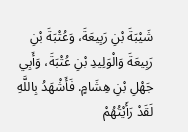شَيْبَةَ بْنِ رَبِيعَةَ، وَعُتْبَةَ بْنِ رَبِيعَةَ وَالْوَلِيدِ بْنِ عُتْبَةَ، وَأَبِي جَهْلِ بْنِ هِشَامٍ. فَأَشْهَدُ بِاللَّهِ لَقَدْ رَأَيْتُهُمْ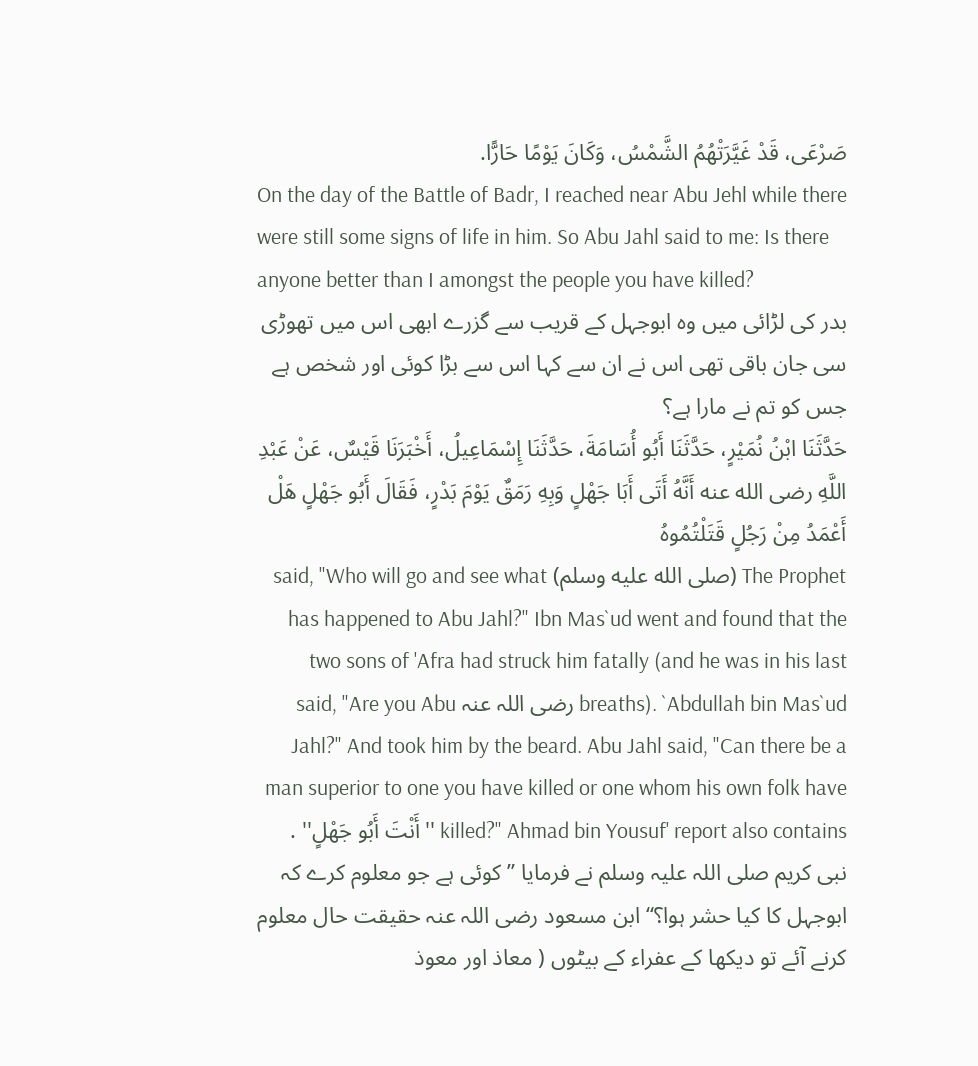صَرْعَى، قَدْ غَيَّرَتْهُمُ الشَّمْسُ، وَكَانَ يَوْمًا حَارًّا.
On the day of the Battle of Badr, I reached near Abu Jehl while there were still some signs of life in him. So Abu Jahl said to me: Is there anyone better than I amongst the people you have killed?
بدر کی لڑائی میں وہ ابوجہل کے قریب سے گزرے ابھی اس میں تھوڑی سی جان باقی تھی اس نے ان سے کہا اس سے بڑا کوئی اور شخص ہے جس کو تم نے مارا ہے؟
حَدَّثَنَا ابْنُ نُمَيْرٍ، حَدَّثَنَا أَبُو أُسَامَةَ، حَدَّثَنَا إِسْمَاعِيلُ، أَخْبَرَنَا قَيْسٌ، عَنْ عَبْدِ اللَّهِ رضى الله عنه أَنَّهُ أَتَى أَبَا جَهْلٍ وَبِهِ رَمَقٌ يَوْمَ بَدْرٍ، فَقَالَ أَبُو جَهْلٍ هَلْ أَعْمَدُ مِنْ رَجُلٍ قَتَلْتُمُوهُ
The Prophet (صلى الله عليه وسلم) said, "Who will go and see what has happened to Abu Jahl?" Ibn Mas`ud went and found that the two sons of 'Afra had struck him fatally (and he was in his last breaths). `Abdullah bin Mas`ud رضی اللہ عنہ said, "Are you Abu Jahl?" And took him by the beard. Abu Jahl said, "Can there be a man superior to one you have killed or one whom his own folk have killed?" Ahmad bin Yousuf' report also contains ''أَنْتَ أَبُو جَهْلٍ'' .
نبی کریم صلی اللہ علیہ وسلم نے فرمایا ”کوئی ہے جو معلوم کرے کہ ابوجہل کا کیا حشر ہوا؟“ ابن مسعود رضی اللہ عنہ حقیقت حال معلوم کرنے آئے تو دیکھا کے عفراء کے بیٹوں ( معاذ اور معوذ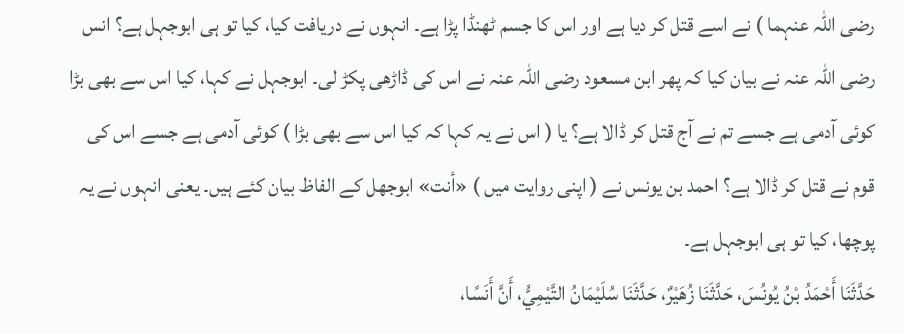رضی اللہ عنہما ) نے اسے قتل کر دیا ہے اور اس کا جسم ٹھنڈا پڑا ہے۔ انہوں نے دریافت کیا، کیا تو ہی ابوجہل ہے؟ انس رضی اللہ عنہ نے بیان کیا کہ پھر ابن مسعود رضی اللہ عنہ نے اس کی ڈاڑھی پکڑ لی۔ ابوجہل نے کہا، کیا اس سے بھی بڑا کوئی آدمی ہے جسے تم نے آج قتل کر ڈالا ہے؟ یا ( اس نے یہ کہا کہ کیا اس سے بھی بڑا ) کوئی آدمی ہے جسے اس کی قوم نے قتل کر ڈالا ہے؟ احمد بن یونس نے ( اپنی روایت میں ) «أنت» ابوجھل کے الفاظ بیان کئے ہیں۔ یعنی انہوں نے یہ پوچھا، کیا تو ہی ابوجہل ہے۔
حَدَّثَنَا أَحْمَدُ بْنُ يُونُسَ، حَدَّثَنَا زُهَيْرٌ، حَدَّثَنَا سُلَيْمَانُ التَّيْمِيُّ، أَنَّ أَنَسًا،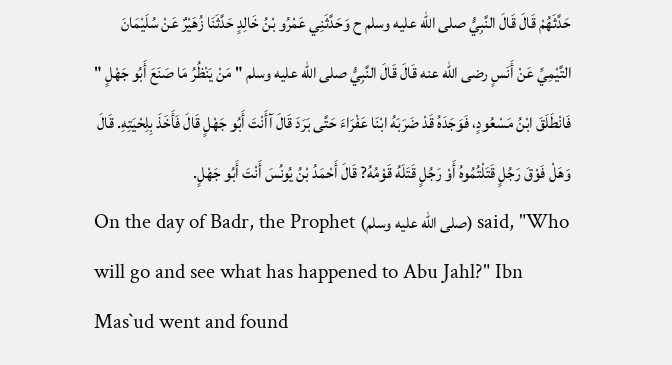حَدَّثَهُمْ قَالَ قَالَ النَّبِيُّ صلى الله عليه وسلم ح وَحَدَّثَنِي عَمْرُو بْنُ خَالِدٍ حَدَّثَنَا زُهَيْرٌ عَنْ سُلَيْمَانَ التَّيْمِيِّ عَنْ أَنَسٍ رضى الله عنه قَالَ قَالَ النَّبِيُّ صلى الله عليه وسلم " مَنْ يَنْظُرُ مَا صَنَعَ أَبُو جَهْلٍ " فَانْطَلَقَ ابْنُ مَسْعُودٍ، فَوَجَدَهُ قَدْ ضَرَبَهُ ابْنَا عَفْرَاءَ حَتَّى بَرَدَ قَالَ آأَنْتَ أَبُو جَهْلٍ قَالَ فَأَخَذَ بِلِحْيَتِهِ. قَالَ وَهَلْ فَوْقَ رَجُلٍ قَتَلْتُمُوهُ أَوْ رَجُلٍ قَتَلَهُ قَوْمُهُ? قَالَ أَحْمَدُ بْنُ يُونُسَ أَنْتَ أَبُو جَهْلٍ.
On the day of Badr, the Prophet (صلى الله عليه وسلم) said, "Who will go and see what has happened to Abu Jahl?" Ibn Mas`ud went and found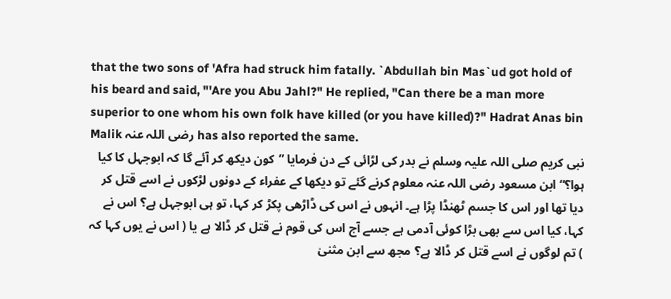that the two sons of 'Afra had struck him fatally. `Abdullah bin Mas`ud got hold of his beard and said, "'Are you Abu Jahl?" He replied, "Can there be a man more superior to one whom his own folk have killed (or you have killed)?" Hadrat Anas bin Malik رضی اللہ عنہ has also reported the same.
نبی کریم صلی اللہ علیہ وسلم نے بدر کی لڑائی کے دن فرمایا ”کون دیکھ کر آئے گا کہ ابوجہل کا کیا ہوا؟“ ابن مسعود رضی اللہ عنہ معلوم کرنے گئے تو دیکھا کے عفراء کے دونوں لڑکوں نے اسے قتل کر دیا تھا اور اس کا جسم ٹھنڈا پڑا ہے۔ انہوں نے اس کی ڈاڑھی پکڑ کر کہا، تو ہی ابوجہل ہے؟ اس نے کہا، کیا اس سے بھی بڑا کوئی آدمی ہے جسے آج اس کی قوم نے قتل کر ڈالا ہے یا ( اس نے یوں کہا کہ ) تم لوگوں نے اسے قتل کر ڈالا ہے؟ مجھ سے ابن مثنیٰ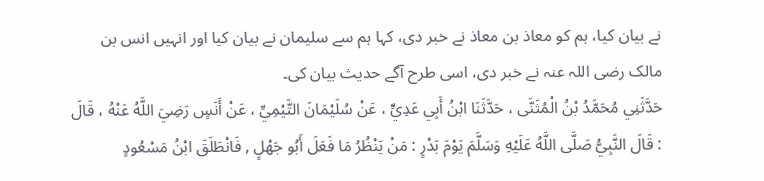نے بیان کیا، ہم کو معاذ بن معاذ نے خبر دی، کہا ہم سے سلیمان نے بیان کیا اور انہیں انس بن مالک رضی اللہ عنہ نے خبر دی، اسی طرح آگے حدیث بیان کی۔
حَدَّثَنِي مُحَمَّدُ بْنُ الْمُثَنَّى ، حَدَّثَنَا ابْنُ أَبِي عَدِيٍّ ، عَنْ سُلَيْمَانَ التَّيْمِيِّ ، عَنْ أَنَسٍ رَضِيَ اللَّهُ عَنْهُ ، قَالَ : قَالَ النَّبِيُّ صَلَّى اللَّهُ عَلَيْهِ وَسَلَّمَ يَوْمَ بَدْرٍ : مَنْ يَنْظُرُ مَا فَعَلَ أَبُو جَهْلٍ , فَانْطَلَقَ ابْنُ مَسْعُودٍ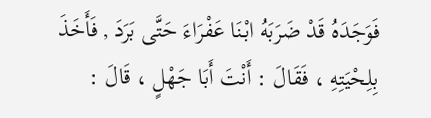فَوَجَدَهُ قَدْ ضَرَبَهُ ابْنَا عَفْرَاءَ حَتَّى بَرَدَ , فَأَخَذَ بِلِحْيَتِهِ ، فَقَالَ : أَنْتَ أَبَا جَهْلٍ ، قَالَ :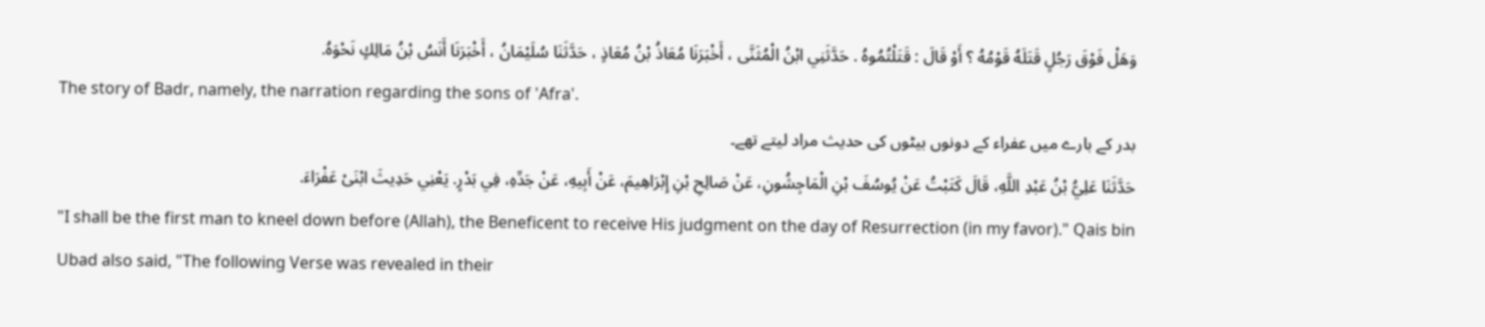وَهَلْ فَوْقَ رَجُلٍ قَتَلَهُ قَوْمُهُ ؟ أَوْ قَالَ : قَتَلْتُمُوهُ . حَدَّثَنِي ابْنُ الْمُثَنَّى ، أَخْبَرَنَا مُعَاذُ بْنُ مُعَاذٍ ، حَدَّثَنَا سُلَيْمَانُ ، أَخْبَرَنَا أَنَسُ بْنُ مَالِكٍ نَحْوَهُ.
The story of Badr, namely, the narration regarding the sons of 'Afra'.
بدر کے بارے میں عفراء کے دونوں بیٹوں کی حدیث مراد لیتے تھے۔
حَدَّثَنَا عَلِيُّ بْنُ عَبْدِ اللَّهِ، قَالَ كَتَبْتُ عَنْ يُوسُفَ بْنِ الْمَاجِشُونِ، عَنْ صَالِحِ بْنِ إِبْرَاهِيمَ، عَنْ أَبِيهِ، عَنْ جَدِّهِ، فِي بَدْرٍ. يَعْنِي حَدِيثَ ابْنَىْ عَفْرَاءَ.
"I shall be the first man to kneel down before (Allah), the Beneficent to receive His judgment on the day of Resurrection (in my favor)." Qais bin Ubad also said, "The following Verse was revealed in their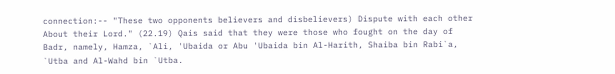connection:-- "These two opponents believers and disbelievers) Dispute with each other About their Lord." (22.19) Qais said that they were those who fought on the day of Badr, namely, Hamza, `Ali, 'Ubaida or Abu 'Ubaida bin Al-Harith, Shaiba bin Rabi`a, `Utba and Al-Wahd bin `Utba.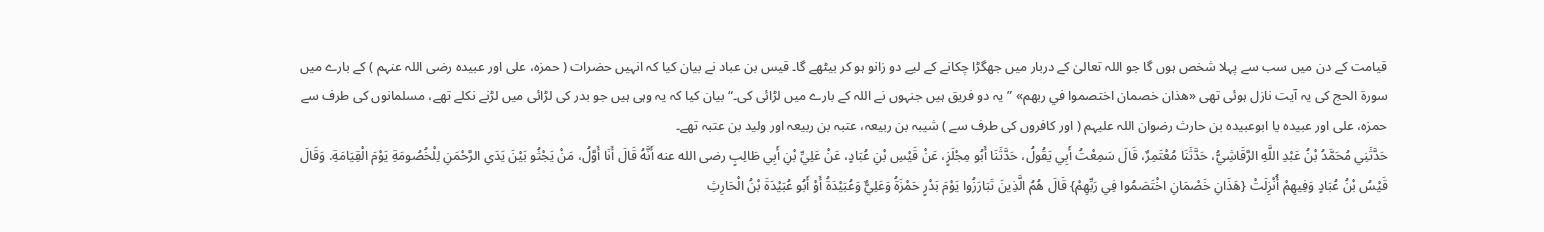قیامت کے دن میں سب سے پہلا شخص ہوں گا جو اللہ تعالیٰ کے دربار میں جھگڑا چکانے کے لیے دو زانو ہو کر بیٹھے گا۔ قیس بن عباد نے بیان کیا کہ انہیں حضرات ( حمزہ، علی اور عبیدہ رضی اللہ عنہم ) کے بارے میں سورۃ الحج کی یہ آیت نازل ہوئی تھی «هذان خصمان اختصموا في ربهم» ”یہ دو فریق ہیں جنہوں نے اللہ کے بارے میں لڑائی کی۔“ بیان کیا کہ یہ وہی ہیں جو بدر کی لڑائی میں لڑنے نکلے تھے، مسلمانوں کی طرف سے حمزہ، علی اور عبیدہ یا ابوعبیدہ بن حارث رضوان اللہ علیہم ( اور کافروں کی طرف سے ) شیبہ بن ربیعہ، عتبہ بن ربیعہ اور ولید بن عتبہ تھے۔
حَدَّثَنِي مُحَمَّدُ بْنُ عَبْدِ اللَّهِ الرَّقَاشِيُّ، حَدَّثَنَا مُعْتَمِرٌ، قَالَ سَمِعْتُ أَبِي يَقُولُ، حَدَّثَنَا أَبُو مِجْلَزٍ، عَنْ قَيْسِ بْنِ عُبَادٍ، عَنْ عَلِيِّ بْنِ أَبِي طَالِبٍ رضى الله عنه أَنَّهُ قَالَ أَنَا أَوَّلُ، مَنْ يَجْثُو بَيْنَ يَدَىِ الرَّحْمَنِ لِلْخُصُومَةِ يَوْمَ الْقِيَامَةِ. وَقَالَ قَيْسُ بْنُ عُبَادٍ وَفِيهِمْ أُنْزِلَتْ {هَذَانِ خَصْمَانِ اخْتَصَمُوا فِي رَبِّهِمْ} قَالَ هُمُ الَّذِينَ تَبَارَزُوا يَوْمَ بَدْرٍ حَمْزَةُ وَعَلِيٌّ وَعُبَيْدَةُ أَوْ أَبُو عُبَيْدَةَ بْنُ الْحَارِثِ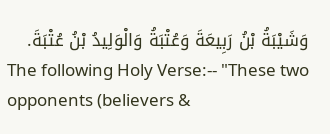وَشَيْبَةُ بْنُ رَبِيعَةَ وَعُتْبَةُ وَالْوَلِيدُ بْنُ عُتْبَةَ.
The following Holy Verse:-- "These two opponents (believers &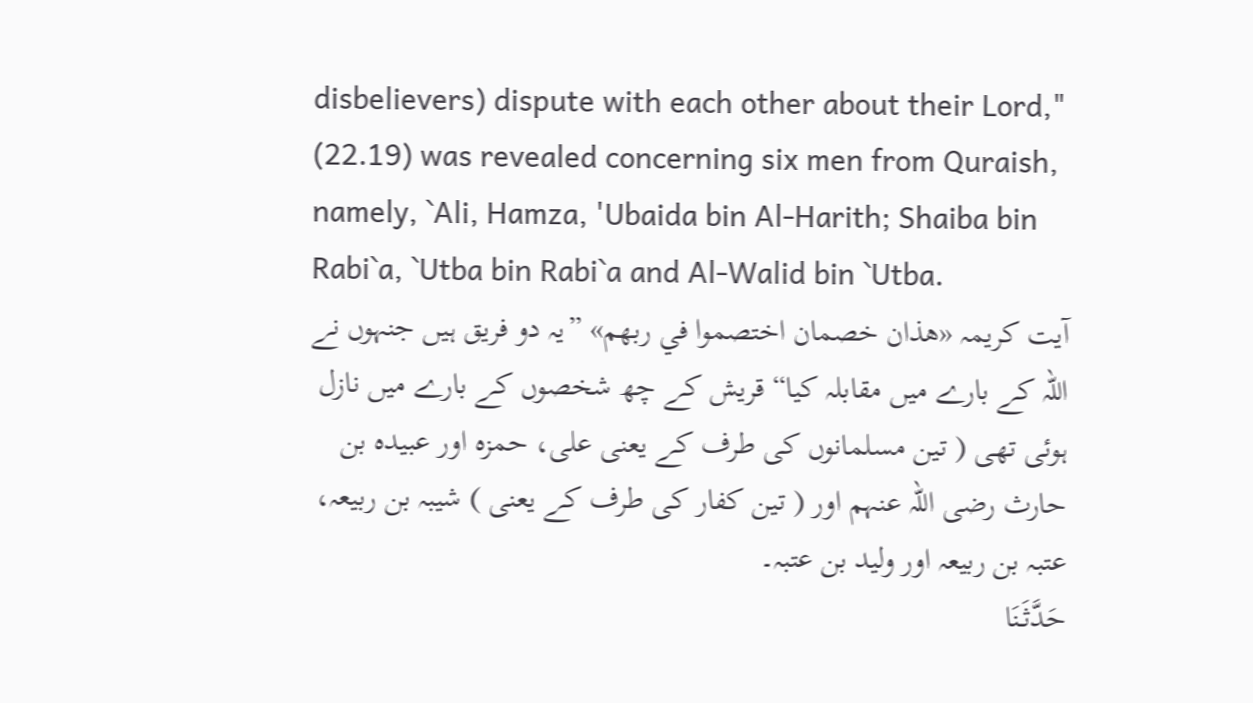disbelievers) dispute with each other about their Lord," (22.19) was revealed concerning six men from Quraish, namely, `Ali, Hamza, 'Ubaida bin Al-Harith; Shaiba bin Rabi`a, `Utba bin Rabi`a and Al-Walid bin `Utba.
آیت کریمہ «هذان خصمان اختصموا في ربهم» ”یہ دو فریق ہیں جنہوں نے اللہ کے بارے میں مقابلہ کیا“ قریش کے چھ شخصوں کے بارے میں نازل ہوئی تھی ( تین مسلمانوں کی طرف کے یعنی علی، حمزہ اور عبیدہ بن حارث رضی اللہ عنہم اور ( تین کفار کی طرف کے یعنی ) شیبہ بن ربیعہ، عتبہ بن ربیعہ اور ولید بن عتبہ۔
حَدَّثَنَا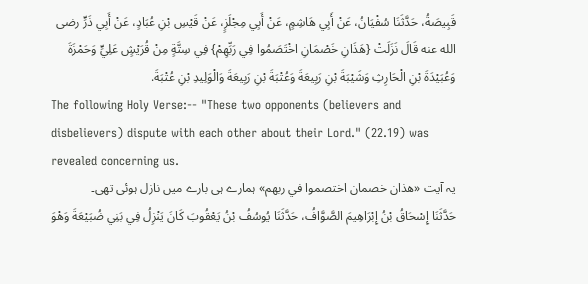قَبِيصَةُ، حَدَّثَنَا سُفْيَانُ، عَنْ أَبِي هَاشِمٍ، عَنْ أَبِي مِجْلَزٍ، عَنْ قَيْسِ بْنِ عُبَادٍ، عَنْ أَبِي ذَرٍّ رضى الله عنه قَالَ نَزَلَتْ {هَذَانِ خَصْمَانِ اخْتَصَمُوا فِي رَبِّهِمْ} فِي سِتَّةٍ مِنْ قُرَيْشٍ عَلِيٍّ وَحَمْزَةَ وَعُبَيْدَةَ بْنِ الْحَارِثِ وَشَيْبَةَ بْنِ رَبِيعَةَ وَعُتْبَةَ بْنِ رَبِيعَةَ وَالْوَلِيدِ بْنِ عُتْبَةَ.
The following Holy Verse:-- "These two opponents (believers and disbelievers) dispute with each other about their Lord." (22.19) was revealed concerning us.
یہ آیت «هذان خصمان اختصموا في ربهم» ہمارے ہی بارے میں نازل ہوئی تھی۔
حَدَّثَنَا إِسْحَاقُ بْنُ إِبْرَاهِيمَ الصَّوَّافُ، حَدَّثَنَا يُوسُفُ بْنُ يَعْقُوبَ كَانَ يَنْزِلُ فِي بَنِي ضُبَيْعَةَ وَهْوَ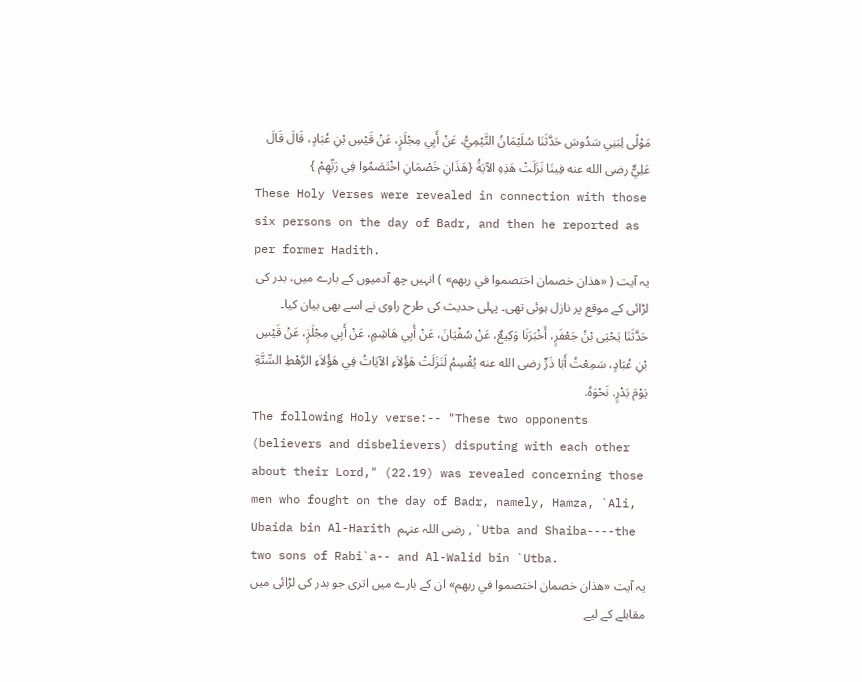مَوْلًى لِبَنِي سَدُوسَ حَدَّثَنَا سُلَيْمَانُ التَّيْمِيُّ، عَنْ أَبِي مِجْلَزٍ، عَنْ قَيْسِ بْنِ عُبَادٍ، قَالَ قَالَ عَلِيٌّ رضى الله عنه فِينَا نَزَلَتْ هَذِهِ الآيَةُ {هَذَانِ خَصْمَانِ اخْتَصَمُوا فِي رَبِّهِمْ }
These Holy Verses were revealed in connection with those six persons on the day of Badr, and then he reported as per former Hadith.
یہ آیت ( «هذان خصمان اختصموا في ربهم» ) انہیں چھ آدمیوں کے بارے میں، بدر کی لڑائی کے موقع پر نازل ہوئی تھی۔ پہلی حدیث کی طرح راوی نے اسے بھی بیان کیا۔
حَدَّثَنَا يَحْيَى بْنُ جَعْفَرٍ، أَخْبَرَنَا وَكِيعٌ، عَنْ سُفْيَانَ، عَنْ أَبِي هَاشِمٍ، عَنْ أَبِي مِجْلَزٍ، عَنْ قَيْسِ بْنِ عُبَادٍ، سَمِعْتُ أَبَا ذَرٍّ رضى الله عنه يُقْسِمُ لَنَزَلَتْ هَؤُلاَءِ الآيَاتُ فِي هَؤُلاَءِ الرَّهْطِ السِّتَّةِ يَوْمَ بَدْرٍ. نَحْوَهُ.
The following Holy verse:-- "These two opponents (believers and disbelievers) disputing with each other about their Lord," (22.19) was revealed concerning those men who fought on the day of Badr, namely, Hamza, `Ali, Ubaida bin Al-Harith رضی اللہ عنہم , `Utba and Shaiba----the two sons of Rabi`a-- and Al-Walid bin `Utba.
یہ آیت «هذان خصمان اختصموا في ربهم» ان کے بارے میں اتری جو بدر کی لڑائی میں مقابلے کے لیے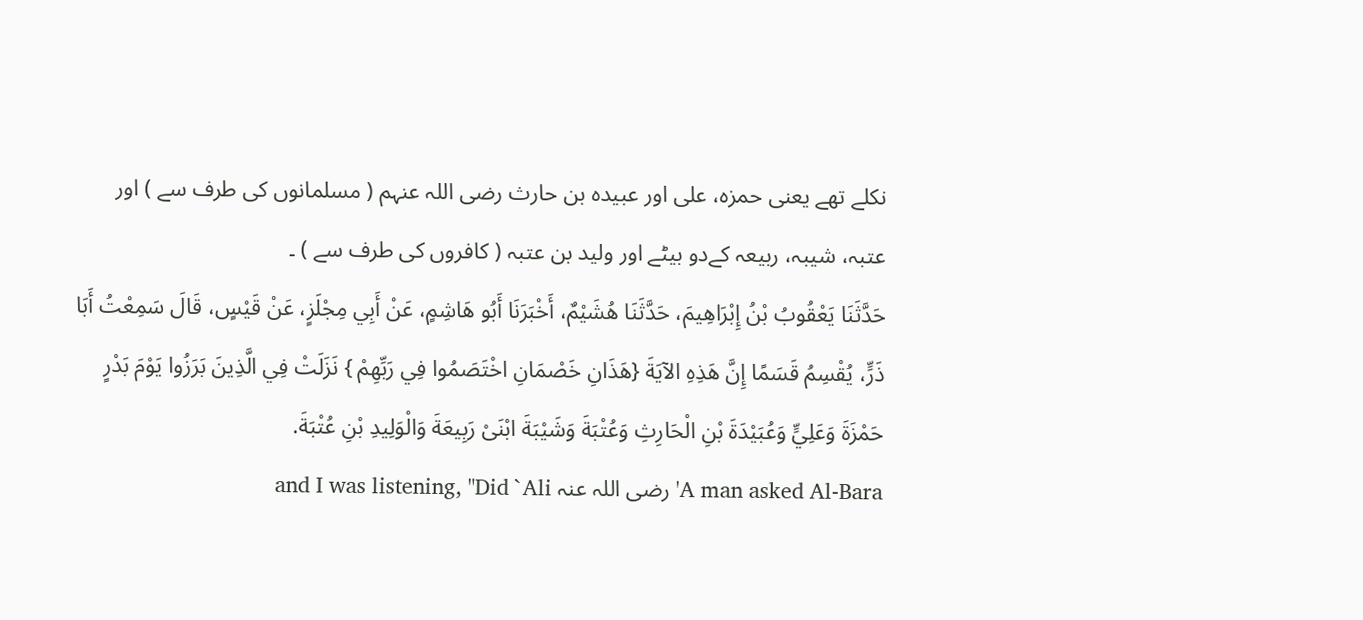نکلے تھے یعنی حمزہ، علی اور عبیدہ بن حارث رضی اللہ عنہم ( مسلمانوں کی طرف سے ) اور عتبہ، شیبہ، ربیعہ کےدو بیٹے اور ولید بن عتبہ ( کافروں کی طرف سے ) ۔
حَدَّثَنَا يَعْقُوبُ بْنُ إِبْرَاهِيمَ، حَدَّثَنَا هُشَيْمٌ، أَخْبَرَنَا أَبُو هَاشِمٍ، عَنْ أَبِي مِجْلَزٍ، عَنْ قَيْسٍ، قَالَ سَمِعْتُ أَبَا ذَرٍّ، يُقْسِمُ قَسَمًا إِنَّ هَذِهِ الآيَةَ {هَذَانِ خَصْمَانِ اخْتَصَمُوا فِي رَبِّهِمْ } نَزَلَتْ فِي الَّذِينَ بَرَزُوا يَوْمَ بَدْرٍ حَمْزَةَ وَعَلِيٍّ وَعُبَيْدَةَ بْنِ الْحَارِثِ وَعُتْبَةَ وَشَيْبَةَ ابْنَىْ رَبِيعَةَ وَالْوَلِيدِ بْنِ عُتْبَةَ.
A man asked Al-Bara' رضی اللہ عنہ and I was listening, "Did `Ali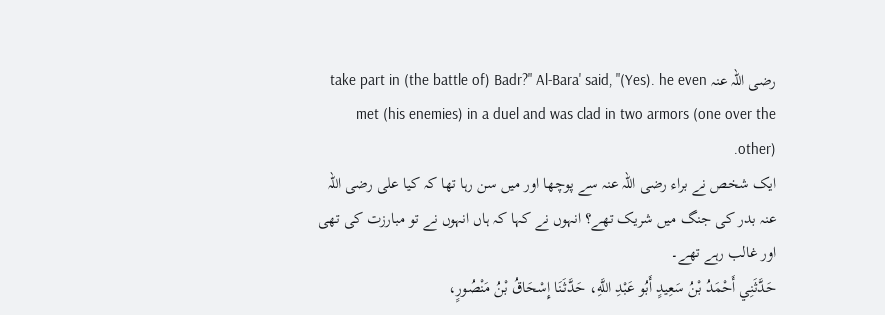رضی اللہ عنہ take part in (the battle of) Badr?" Al-Bara' said, "(Yes). he even met (his enemies) in a duel and was clad in two armors (one over the other).
ایک شخص نے براء رضی اللہ عنہ سے پوچھا اور میں سن رہا تھا کہ کیا علی رضی اللہ عنہ بدر کی جنگ میں شریک تھے؟ انہوں نے کہا کہ ہاں انہوں نے تو مبارزت کی تھی اور غالب رہے تھے۔
حَدَّثَنِي أَحْمَدُ بْنُ سَعِيدٍ أَبُو عَبْدِ اللَّهِ، حَدَّثَنَا إِسْحَاقُ بْنُ مَنْصُورٍ،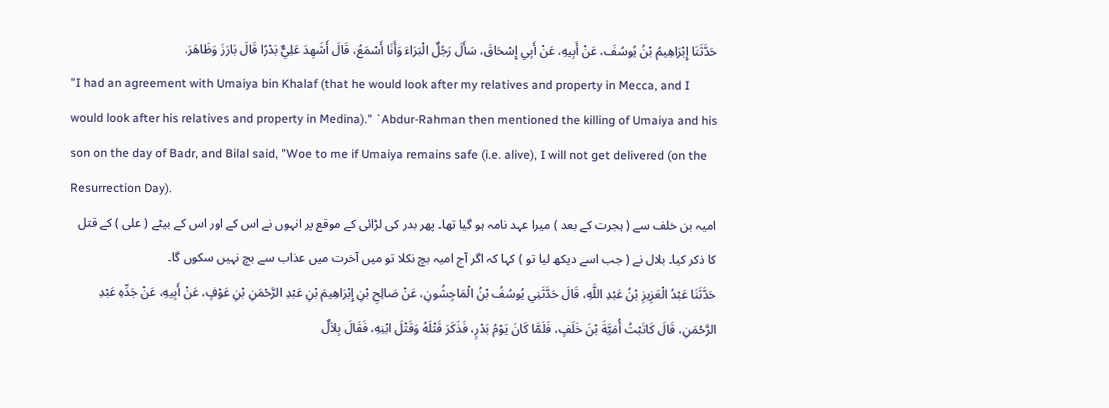حَدَّثَنَا إِبْرَاهِيمُ بْنُ يُوسُفَ، عَنْ أَبِيهِ، عَنْ أَبِي إِسْحَاقَ، سَأَلَ رَجُلٌ الْبَرَاءَ وَأَنَا أَسْمَعُ، قَالَ أَشَهِدَ عَلِيٌّ بَدْرًا قَالَ بَارَزَ وَظَاهَرَ.
"I had an agreement with Umaiya bin Khalaf (that he would look after my relatives and property in Mecca, and I would look after his relatives and property in Medina)." `Abdur-Rahman then mentioned the killing of Umaiya and his son on the day of Badr, and Bilal said, "Woe to me if Umaiya remains safe (i.e. alive), I will not get delivered (on the Resurrection Day).
امیہ بن خلف سے ( ہجرت کے بعد ) میرا عہد نامہ ہو گیا تھا۔ پھر بدر کی لڑائی کے موقع پر انہوں نے اس کے اور اس کے بیٹے ( علی ) کے قتل کا ذکر کیا۔ بلال نے ( جب اسے دیکھ لیا تو ) کہا کہ اگر آج امیہ بچ نکلا تو میں آخرت میں عذاب سے بچ نہیں سکوں گا۔
حَدَّثَنَا عَبْدُ الْعَزِيزِ بْنُ عَبْدِ اللَّهِ، قَالَ حَدَّثَنِي يُوسُفُ بْنُ الْمَاجِشُونِ، عَنْ صَالِحِ بْنِ إِبْرَاهِيمَ بْنِ عَبْدِ الرَّحْمَنِ بْنِ عَوْفٍ، عَنْ أَبِيهِ، عَنْ جَدِّهِ عَبْدِ الرَّحْمَنِ، قَالَ كَاتَبْتُ أُمَيَّةَ بْنَ خَلَفٍ، فَلَمَّا كَانَ يَوْمُ بَدْرٍ، فَذَكَرَ قَتْلَهُ وَقَتْلَ ابْنِهِ، فَقَالَ بِلاَلٌ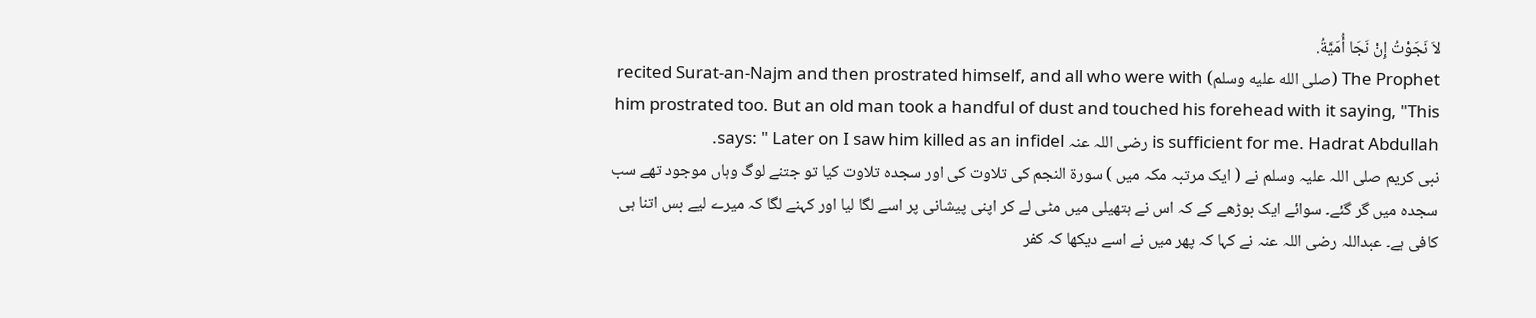لاَ نَجَوْتُ إِنْ نَجَا أُمَيَّةُ.
The Prophet (صلى الله عليه وسلم) recited Surat-an-Najm and then prostrated himself, and all who were with him prostrated too. But an old man took a handful of dust and touched his forehead with it saying, "This is sufficient for me. Hadrat Abdullah رضی اللہ عنہ says: " Later on I saw him killed as an infidel.
نبی کریم صلی اللہ علیہ وسلم نے ( ایک مرتبہ مکہ میں ) سورۃ النجم کی تلاوت کی اور سجدہ تلاوت کیا تو جتنے لوگ وہاں موجود تھے سب سجدہ میں گر گئے۔ سوائے ایک بوڑھے کے کہ اس نے ہتھیلی میں مٹی لے کر اپنی پیشانی پر اسے لگا لیا اور کہنے لگا کہ میرے لیے بس اتنا ہی کافی ہے۔ عبداللہ رضی اللہ عنہ نے کہا کہ پھر میں نے اسے دیکھا کہ کفر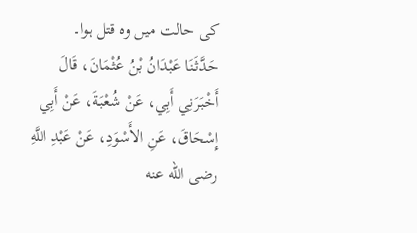کی حالت میں وہ قتل ہوا۔
حَدَّثَنَا عَبْدَانُ بْنُ عُثْمَانَ، قَالَ أَخْبَرَنِي أَبِي، عَنْ شُعْبَةَ، عَنْ أَبِي إِسْحَاقَ، عَنِ الأَسْوَدِ، عَنْ عَبْدِ اللَّهِ رضى الله عنه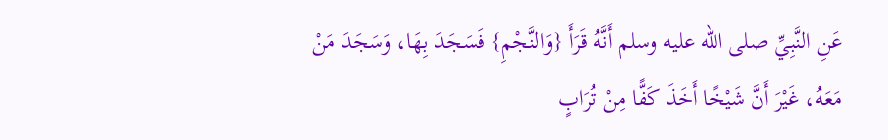عَنِ النَّبِيِّ صلى الله عليه وسلم أَنَّهُ قَرَأَ {وَالنَّجْمِ} فَسَجَدَ بِهَا، وَسَجَدَ مَنْ مَعَهُ، غَيْرَ أَنَّ شَيْخًا أَخَذَ كَفًّا مِنْ تُرَابٍ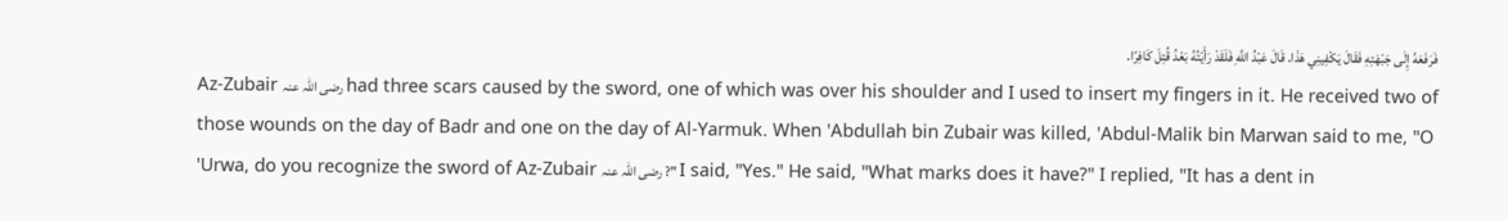فَرَفَعَهُ إِلَى جَبْهَتِهِ فَقَالَ يَكْفِينِي هَذَا. قَالَ عَبْدُ اللَّهِ فَلَقَدْ رَأَيْتُهُ بَعْدُ قُتِلَ كَافِرًا.
Az-Zubair رضی اللہ عنہ had three scars caused by the sword, one of which was over his shoulder and I used to insert my fingers in it. He received two of those wounds on the day of Badr and one on the day of Al-Yarmuk. When 'Abdullah bin Zubair was killed, 'Abdul-Malik bin Marwan said to me, "O 'Urwa, do you recognize the sword of Az-Zubair رضی اللہ عنہ ?" I said, "Yes." He said, "What marks does it have?" I replied, "It has a dent in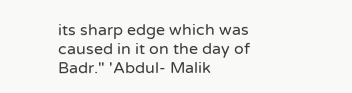its sharp edge which was caused in it on the day of Badr." 'Abdul- Malik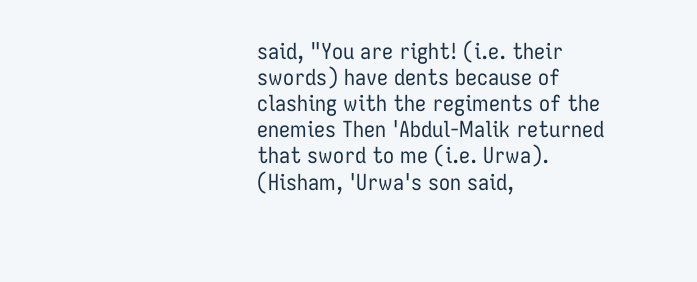said, "You are right! (i.e. their swords) have dents because of clashing with the regiments of the enemies Then 'Abdul-Malik returned that sword to me (i.e. Urwa). (Hisham, 'Urwa's son said,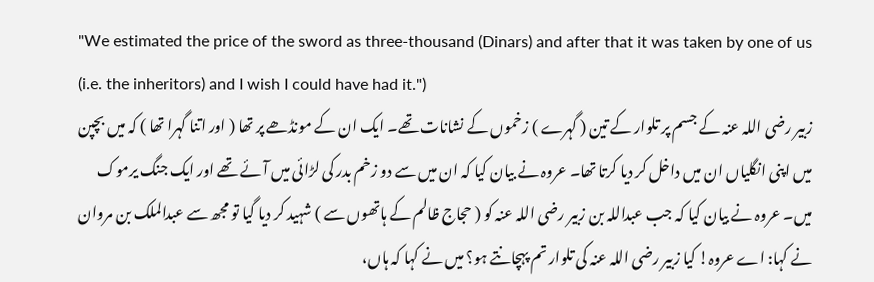"We estimated the price of the sword as three-thousand (Dinars) and after that it was taken by one of us (i.e. the inheritors) and I wish I could have had it.")
زبیر رضی اللہ عنہ کے جسم پر تلوار کے تین ( گہرے ) زخموں کے نشانات تھے۔ ایک ان کے مونڈھے پر تھا ( اور اتنا گہرا تھا ) کہ میں بچپن میں اپنی انگلیاں ان میں داخل کر دیا کرتا تھا۔ عروہ نے بیان کیا کہ ان میں سے دو زخم بدر کی لڑائی میں آئے تھے اور ایک جنگ یرموک میں۔ عروہ نے بیان کیا کہ جب عبداللہ بن زبیر رضی اللہ عنہ کو ( حجاج ظالم کے ہاتھوں سے ) شہید کر دیا گیا تو مجھ سے عبدالملک بن مروان نے کہا: اے عروہ! کیا زبیر رضی اللہ عنہ کی تلوار تم پہچانتے ہو؟ میں نے کہا کہ ہاں،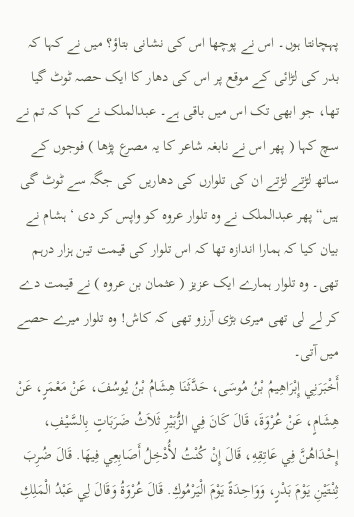پہچانتا ہوں۔ اس نے پوچھا اس کی نشانی بتاؤ؟ میں نے کہا کہ بدر کی لڑائی کے موقع پر اس کی دھار کا ایک حصہ ٹوٹ گیا تھا، جو ابھی تک اس میں باقی ہے۔ عبدالملک نے کہا کہ تم نے سچ کہا ( پھر اس نے نابغہ شاعر کا یہ مصرع پڑھا ) فوجوں کے ساتھ لڑتے لڑتے ان کی تلوارں کی دھاریں کی جگہ سے ٹوٹ گی ہیں“ پھر عبدالملک نے وہ تلوار عروہ کو واپس کر دی ‘ ہشام نے بیان کیا کہ ہمارا اندازہ تھا کہ اس تلوار کی قیمت تین ہزار درہم تھی۔ وہ تلوار ہمارے ایک عزیز ( عثمان بن عروہ ) نے قیمت دے کر لے لی تھی میری بڑی آرزو تھی کہ کاش! وہ تلوار میرے حصے میں آتی۔
أَخْبَرَنِي إِبْرَاهِيمُ بْنُ مُوسَى، حَدَّثَنَا هِشَامُ بْنُ يُوسُفَ، عَنْ مَعْمَرٍ، عَنْ هِشَامٍ، عَنْ عُرْوَةَ، قَالَ كَانَ فِي الزُّبَيْرِ ثَلاَثُ ضَرَبَاتٍ بِالسَّيْفِ، إِحْدَاهُنَّ فِي عَاتِقِهِ، قَالَ إِنْ كُنْتُ لأُدْخِلُ أَصَابِعِي فِيهَا. قَالَ ضُرِبَ ثِنْتَيْنِ يَوْمَ بَدْرٍ، وَوَاحِدَةً يَوْمَ الْيَرْمُوكِ. قَالَ عُرْوَةُ وَقَالَ لِي عَبْدُ الْمَلِكِ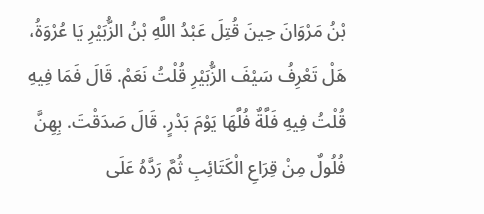بْنُ مَرْوَانَ حِينَ قُتِلَ عَبْدُ اللَّهِ بْنُ الزُّبَيْرِ يَا عُرْوَةُ، هَلْ تَعْرِفُ سَيْفَ الزُّبَيْرِ قُلْتُ نَعَمْ. قَالَ فَمَا فِيهِ قُلْتُ فِيهِ فَلَّةٌ فُلَّهَا يَوْمَ بَدْرٍ. قَالَ صَدَقْتَ. بِهِنَّ فُلُولٌ مِنْ قِرَاعِ الْكَتَائِبِ ثُمَّ رَدَّهُ عَلَى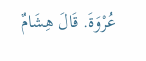عُرْوَةَ. قَالَ هِشَامٌ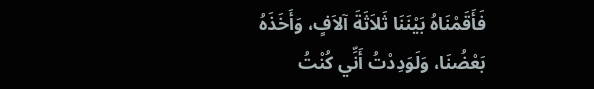فَأَقَمْنَاهُ بَيْنَنَا ثَلاَثَةَ آلاَفٍ، وَأَخَذَهُ بَعْضُنَا، وَلَوَدِدْتُ أَنِّي كُنْتُ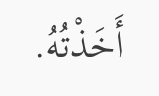أَخَذْتُهُ.